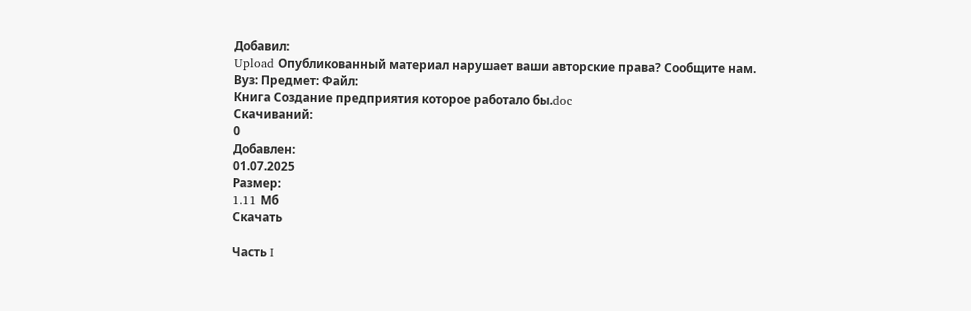Добавил:
Upload Опубликованный материал нарушает ваши авторские права? Сообщите нам.
Вуз: Предмет: Файл:
Книга Создание предприятия которое работало бы.doc
Скачиваний:
0
Добавлен:
01.07.2025
Размер:
1.11 Mб
Скачать

Часть I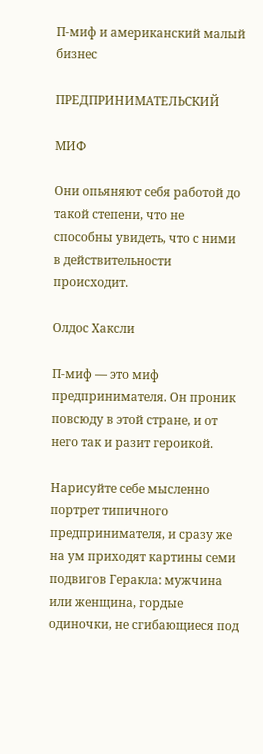П-миф и американский малый бизнес

ПРЕДПРИНИМАТЕЛЬСКИЙ

МИФ

Они опьяняют себя работой до такой степени, что не способны увидеть, что с ними в действительности происходит.

Олдос Хаксли

П-миф — это миф предпринимателя. Он проник повсюду в этой стране, и от него так и разит героикой.

Нарисуйте себе мысленно портрет типичного предпринимателя, и сразу же на ум приходят картины семи подвигов Геракла: мужчина или женщина, гордые одиночки, не сгибающиеся под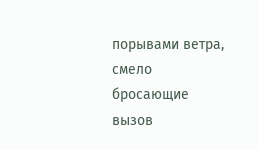порывами ветра, смело бросающие вызов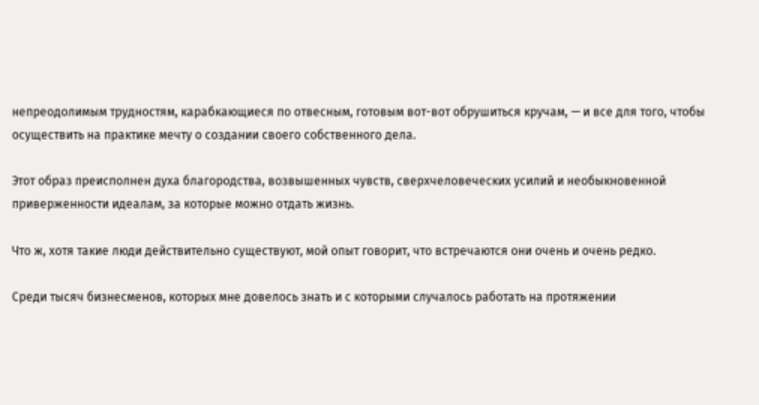непреодолимым трудностям, карабкающиеся по отвесным, готовым вот-вот обрушиться кручам, — и все для того, чтобы осуществить на практике мечту о создании своего собственного дела.

Этот образ преисполнен духа благородства, возвышенных чувств, сверхчеловеческих усилий и необыкновенной приверженности идеалам, за которые можно отдать жизнь.

Что ж, хотя такие люди действительно существуют, мой опыт говорит, что встречаются они очень и очень редко.

Среди тысяч бизнесменов, которых мне довелось знать и с которыми случалось работать на протяжении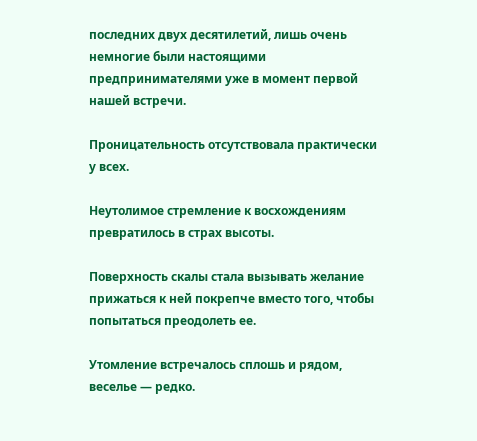последних двух десятилетий, лишь очень немногие были настоящими предпринимателями уже в момент первой нашей встречи.

Проницательность отсутствовала практически у всех.

Неутолимое стремление к восхождениям превратилось в страх высоты.

Поверхность скалы стала вызывать желание прижаться к ней покрепче вместо того, чтобы попытаться преодолеть ее.

Утомление встречалось сплошь и рядом, веселье — редко.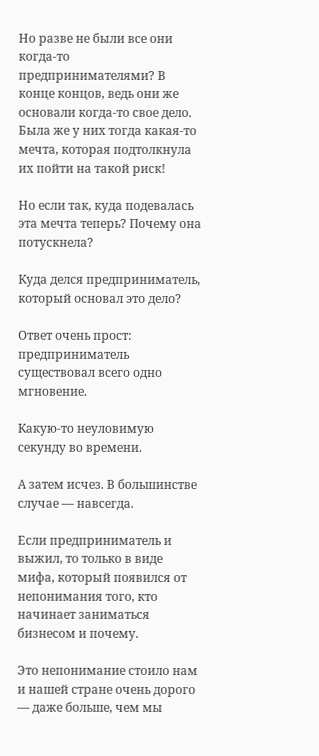Но разве не были все они когда-то предпринимателями? В конце концов, ведь они же основали когда-то свое дело. Была же у них тогда какая-то мечта, которая подтолкнула их пойти на такой риск!

Но если так, куда подевалась эта мечта теперь? Почему она потускнела?

Куда делся предприниматель, который основал это дело?

Ответ очень прост: предприниматель существовал всего одно мгновение.

Какую-то неуловимую секунду во времени.

А затем исчез. В большинстве случае — навсегда.

Если предприниматель и выжил, то только в виде мифа, который появился от непонимания того, кто начинает заниматься бизнесом и почему.

Это непонимание стоило нам и нашей стране очень дорого — даже больше, чем мы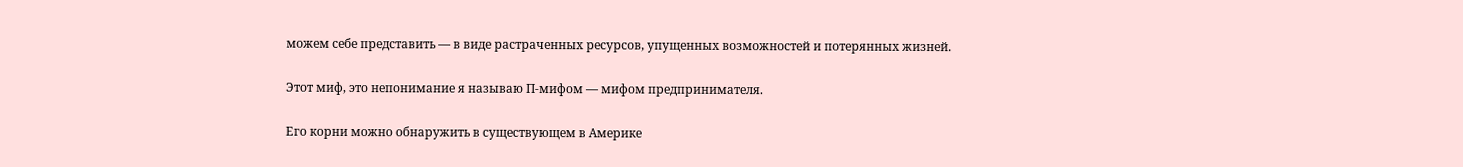можем себе представить — в виде растраченных ресурсов, упущенных возможностей и потерянных жизней.

Этот миф, это непонимание я называю П-мифом — мифом предпринимателя.

Его корни можно обнаружить в существующем в Америке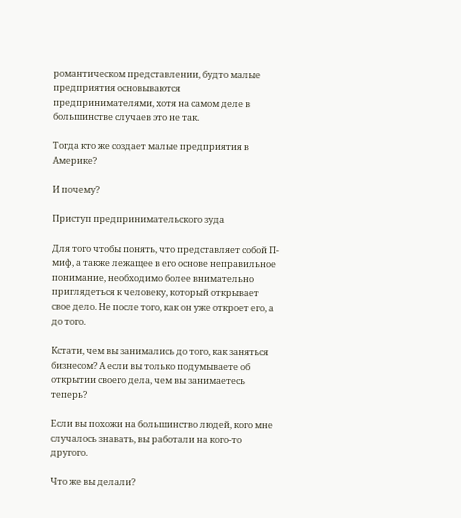романтическом представлении, будто малые предприятия основываются предпринимателями, хотя на самом деле в большинстве случаев это не так.

Тогда кто же создает малые предприятия в Америке?

И почему?

Приступ предпринимательского зуда

Для того чтобы понять, что представляет собой П-миф, а также лежащее в его основе неправильное понимание, необходимо более внимательно приглядеться к человеку, который открывает свое дело. Не после того, как он уже откроет его, а до того.

Кстати, чем вы занимались до того, как заняться бизнесом? А если вы только подумываете об открытии своего дела, чем вы занимаетесь теперь?

Если вы похожи на большинство людей, кого мне случалось знавать, вы работали на кого-то другого.

Что же вы делали?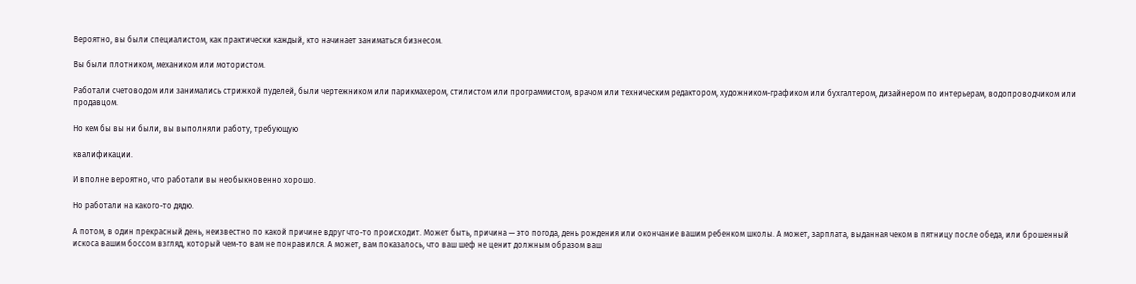Вероятно, вы были специалистом, как практически каждый, кто начинает заниматься бизнесом.

Вы были плотником, механиком или мотористом.

Работали счетоводом или занимались стрижкой пуделей, были чертежником или парикмахером, стилистом или программистом, врачом или техническим редактором, художником-графиком или бухгалтером, дизайнером по интерьерам, водопроводчиком или продавцом.

Но кем бы вы ни были, вы выполняли работу, требующую

квалификации.

И вполне вероятно, что работали вы необыкновенно хорошо.

Но работали на какого-то дядю.

А потом, в один прекрасный день, неизвестно по какой причине вдруг что-то происходит. Может быть, причина — это погода, день рождения или окончание вашим ребенком школы. А может, зарплата, выданная чеком в пятницу после обеда, или брошенный искоса вашим боссом взгляд, который чем-то вам не понравился. А может, вам показалось, что ваш шеф не ценит должным образом ваш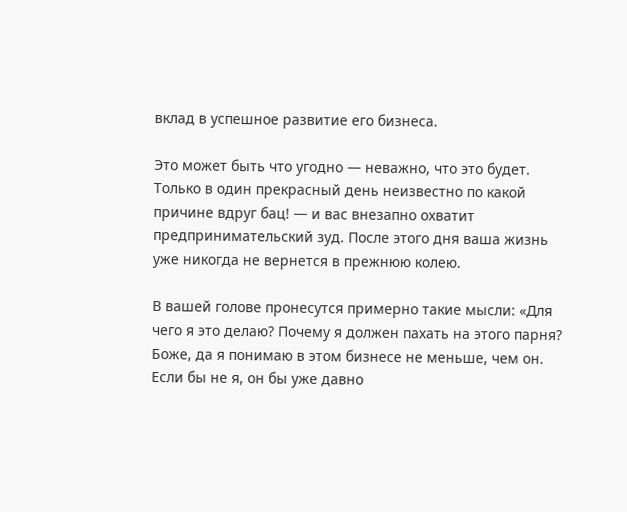вклад в успешное развитие его бизнеса.

Это может быть что угодно — неважно, что это будет. Только в один прекрасный день неизвестно по какой причине вдруг бац! — и вас внезапно охватит предпринимательский зуд. После этого дня ваша жизнь уже никогда не вернется в прежнюю колею.

В вашей голове пронесутся примерно такие мысли: «Для чего я это делаю? Почему я должен пахать на этого парня? Боже, да я понимаю в этом бизнесе не меньше, чем он. Если бы не я, он бы уже давно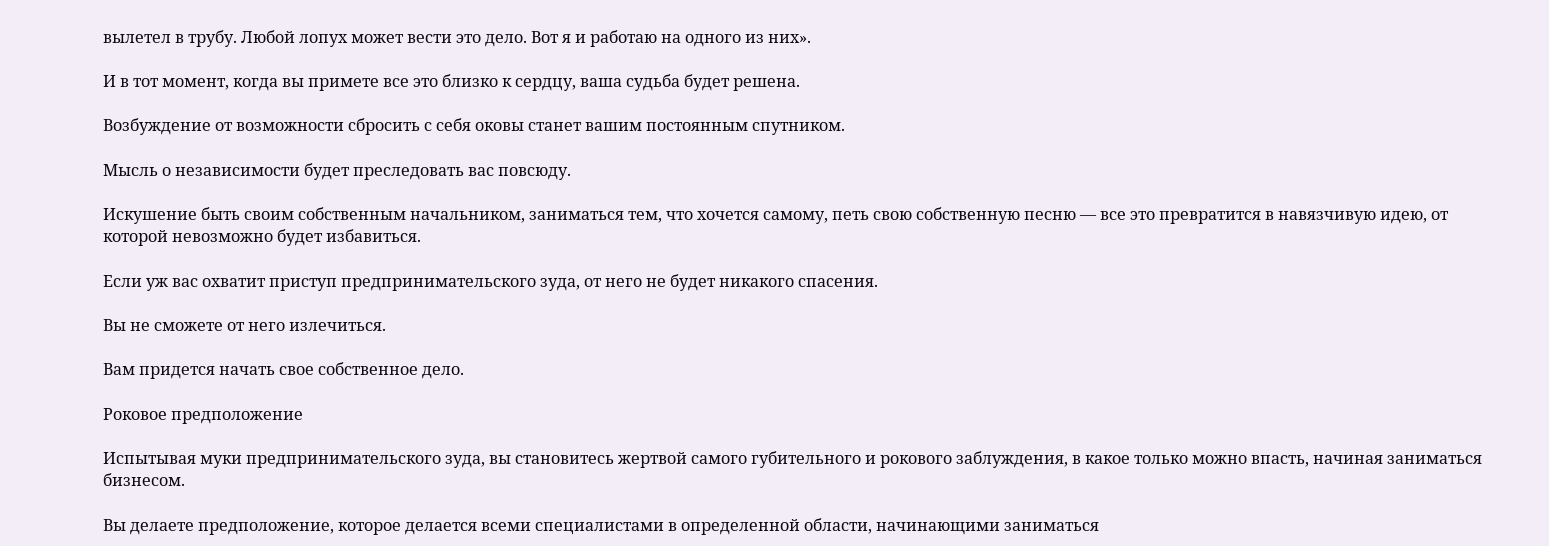вылетел в трубу. Любой лопух может вести это дело. Вот я и работаю на одного из них».

И в тот момент, когда вы примете все это близко к сердцу, ваша судьба будет решена.

Возбуждение от возможности сбросить с себя оковы станет вашим постоянным спутником.

Мысль о независимости будет преследовать вас повсюду.

Искушение быть своим собственным начальником, заниматься тем, что хочется самому, петь свою собственную песню — все это превратится в навязчивую идею, от которой невозможно будет избавиться.

Если уж вас охватит приступ предпринимательского зуда, от него не будет никакого спасения.

Вы не сможете от него излечиться.

Вам придется начать свое собственное дело.

Роковое предположение

Испытывая муки предпринимательского зуда, вы становитесь жертвой самого губительного и рокового заблуждения, в какое только можно впасть, начиная заниматься бизнесом.

Вы делаете предположение, которое делается всеми специалистами в определенной области, начинающими заниматься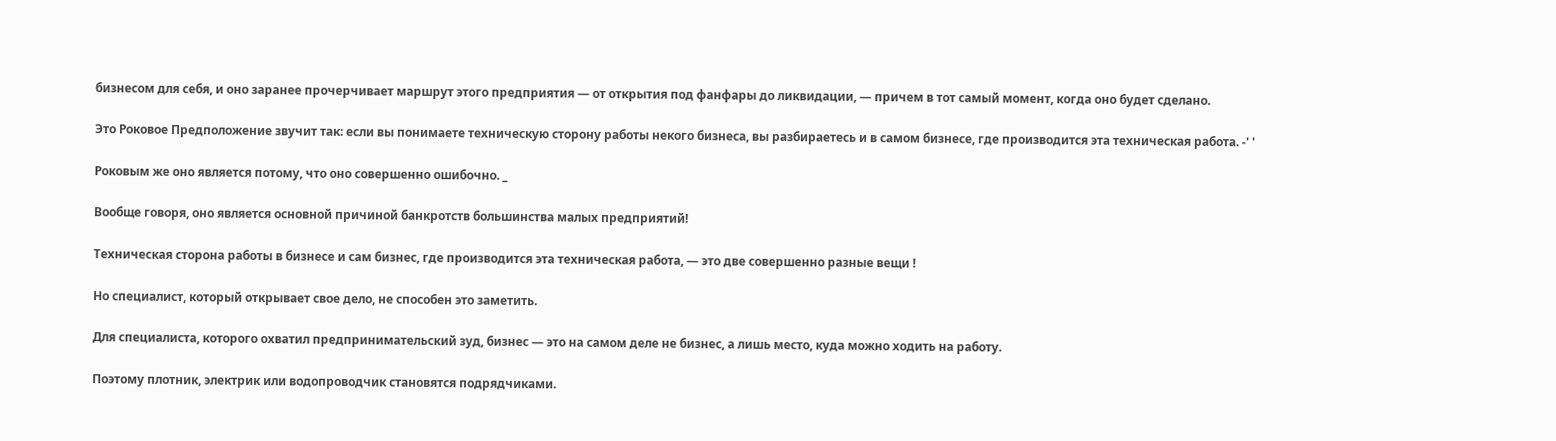бизнесом для себя, и оно заранее прочерчивает маршрут этого предприятия — от открытия под фанфары до ликвидации, — причем в тот самый момент, когда оно будет сделано.

Это Роковое Предположение звучит так: если вы понимаете техническую сторону работы некого бизнеса, вы разбираетесь и в самом бизнесе, где производится эта техническая работа. -' '

Роковым же оно является потому, что оно совершенно ошибочно. _

Вообще говоря, оно является основной причиной банкротств большинства малых предприятий!

Техническая сторона работы в бизнесе и сам бизнес, где производится эта техническая работа, — это две совершенно разные вещи !

Но специалист, который открывает свое дело, не способен это заметить.

Для специалиста, которого охватил предпринимательский зуд, бизнес — это на самом деле не бизнес, а лишь место, куда можно ходить на работу.

Поэтому плотник, электрик или водопроводчик становятся подрядчиками.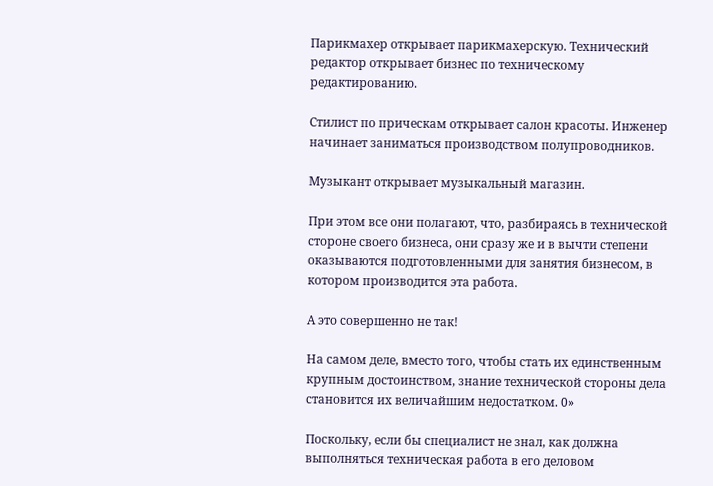Парикмахер открывает парикмахерскую. Технический редактор открывает бизнес по техническому редактированию.

Стилист по прическам открывает салон красоты. Инженер начинает заниматься производством полупроводников.

Музыкант открывает музыкальный магазин.

При этом все они полагают, что, разбираясь в технической стороне своего бизнеса, они сразу же и в вычти степени оказываются подготовленными для занятия бизнесом, в котором производится эта работа.

А это совершенно не так!

На самом деле, вместо того, чтобы стать их единственным крупным достоинством, знание технической стороны дела становится их величайшим недостатком. 0»

Поскольку, если бы специалист не знал, как должна выполняться техническая работа в его деловом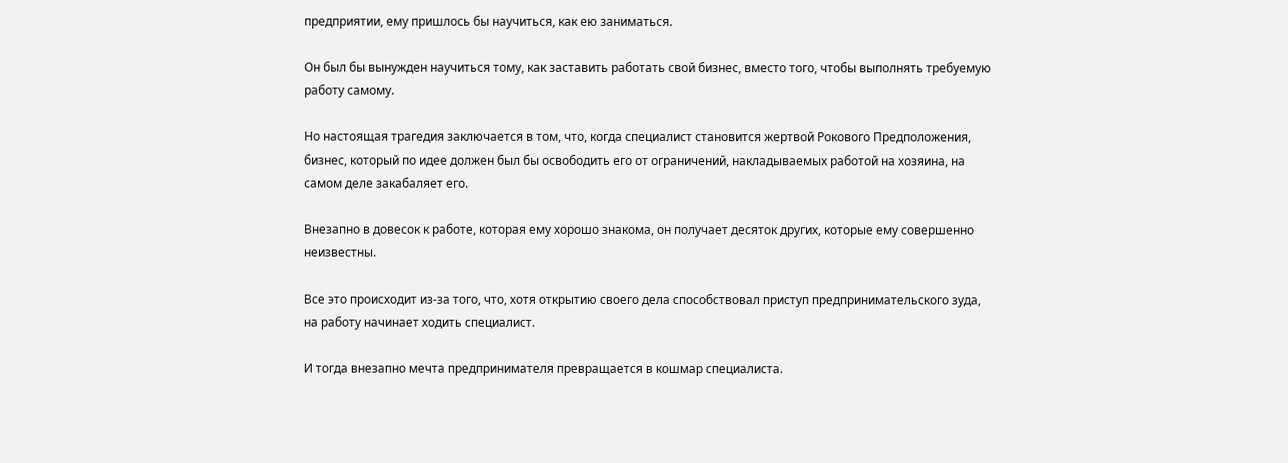предприятии, ему пришлось бы научиться, как ею заниматься.

Он был бы вынужден научиться тому, как заставить работать свой бизнес, вместо того, чтобы выполнять требуемую работу самому.

Но настоящая трагедия заключается в том, что, когда специалист становится жертвой Рокового Предположения, бизнес, который по идее должен был бы освободить его от ограничений, накладываемых работой на хозяина, на самом деле закабаляет его.

Внезапно в довесок к работе, которая ему хорошо знакома, он получает десяток других, которые ему совершенно неизвестны.

Все это происходит из-за того, что, хотя открытию своего дела способствовал приступ предпринимательского зуда, на работу начинает ходить специалист.

И тогда внезапно мечта предпринимателя превращается в кошмар специалиста.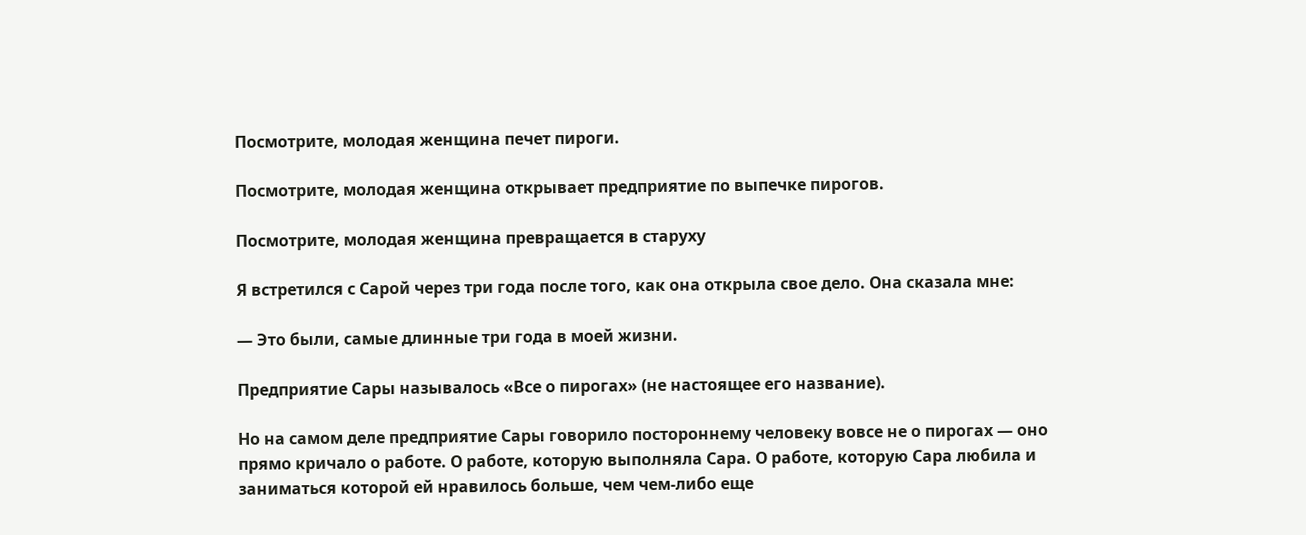Посмотрите, молодая женщина печет пироги.

Посмотрите, молодая женщина открывает предприятие по выпечке пирогов.

Посмотрите, молодая женщина превращается в старуху

Я встретился с Сарой через три года после того, как она открыла свое дело. Она сказала мне:

— Это были, самые длинные три года в моей жизни.

Предприятие Сары называлось «Все о пирогах» (не настоящее его название).

Но на самом деле предприятие Сары говорило постороннему человеку вовсе не о пирогах — оно прямо кричало о работе. О работе, которую выполняла Сара. О работе, которую Сара любила и заниматься которой ей нравилось больше, чем чем-либо еще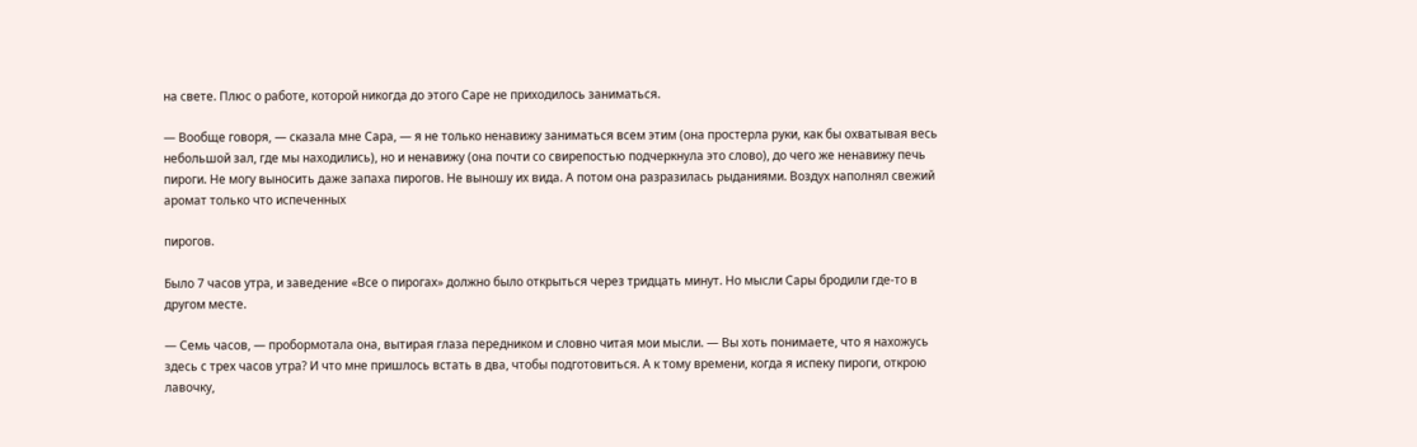на свете. Плюс о работе, которой никогда до этого Саре не приходилось заниматься.

— Вообще говоря, — сказала мне Сара, — я не только ненавижу заниматься всем этим (она простерла руки, как бы охватывая весь небольшой зал, где мы находились), но и ненавижу (она почти со свирепостью подчеркнула это слово), до чего же ненавижу печь пироги. Не могу выносить даже запаха пирогов. Не выношу их вида. А потом она разразилась рыданиями. Воздух наполнял свежий аромат только что испеченных

пирогов.

Было 7 часов утра, и заведение «Все о пирогах» должно было открыться через тридцать минут. Но мысли Сары бродили где-то в другом месте.

— Семь часов, — пробормотала она, вытирая глаза передником и словно читая мои мысли. — Вы хоть понимаете, что я нахожусь здесь с трех часов утра? И что мне пришлось встать в два, чтобы подготовиться. А к тому времени, когда я испеку пироги, открою лавочку,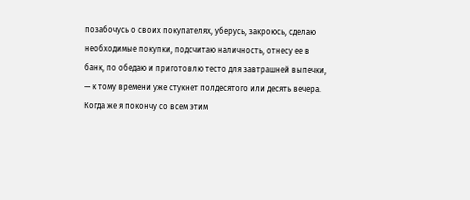позабочусь о своих покупателях, уберусь, закроюсь, сделаю необходимые покупки, подсчитаю наличность, отнесу ее в банк, по обедаю и приготовлю тесто для завтрашней выпечки, — к тому времени уже стукнет полдесятого или десять вечера. Когда же я покончу со всем этим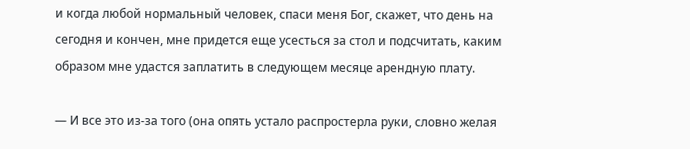и когда любой нормальный человек, спаси меня Бог, скажет, что день на сегодня и кончен, мне придется еще усесться за стол и подсчитать, каким образом мне удастся заплатить в следующем месяце арендную плату.

— И все это из-за того (она опять устало распростерла руки, словно желая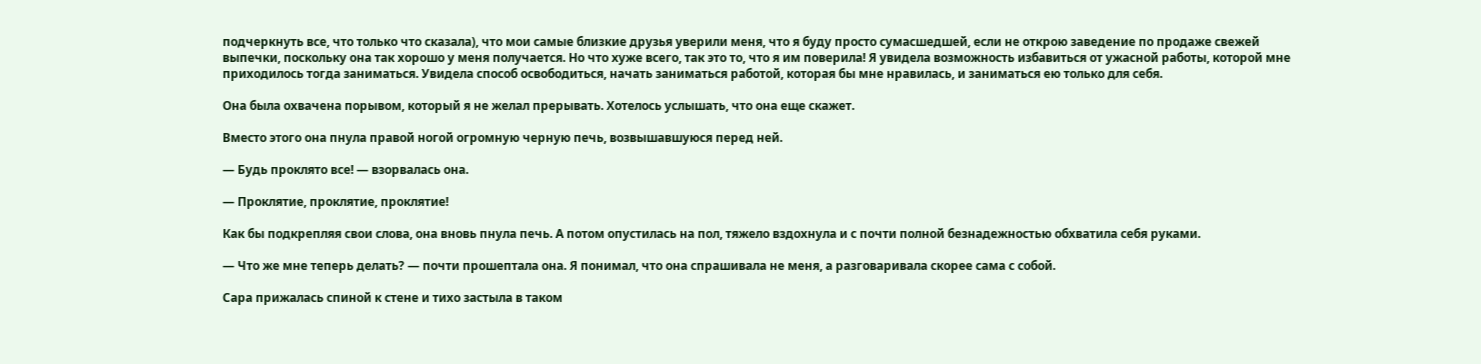подчеркнуть все, что только что сказала), что мои самые близкие друзья уверили меня, что я буду просто сумасшедшей, если не открою заведение по продаже свежей выпечки, поскольку она так хорошо у меня получается. Но что хуже всего, так это то, что я им поверила! Я увидела возможность избавиться от ужасной работы, которой мне приходилось тогда заниматься. Увидела способ освободиться, начать заниматься работой, которая бы мне нравилась, и заниматься ею только для себя.

Она была охвачена порывом, который я не желал прерывать. Хотелось услышать, что она еще скажет.

Вместо этого она пнула правой ногой огромную черную печь, возвышавшуюся перед ней.

— Будь проклято все! — взорвалась она.

— Проклятие, проклятие, проклятие!

Как бы подкрепляя свои слова, она вновь пнула печь. А потом опустилась на пол, тяжело вздохнула и с почти полной безнадежностью обхватила себя руками.

— Что же мне теперь делать? — почти прошептала она. Я понимал, что она спрашивала не меня, а разговаривала скорее сама с собой.

Сара прижалась спиной к стене и тихо застыла в таком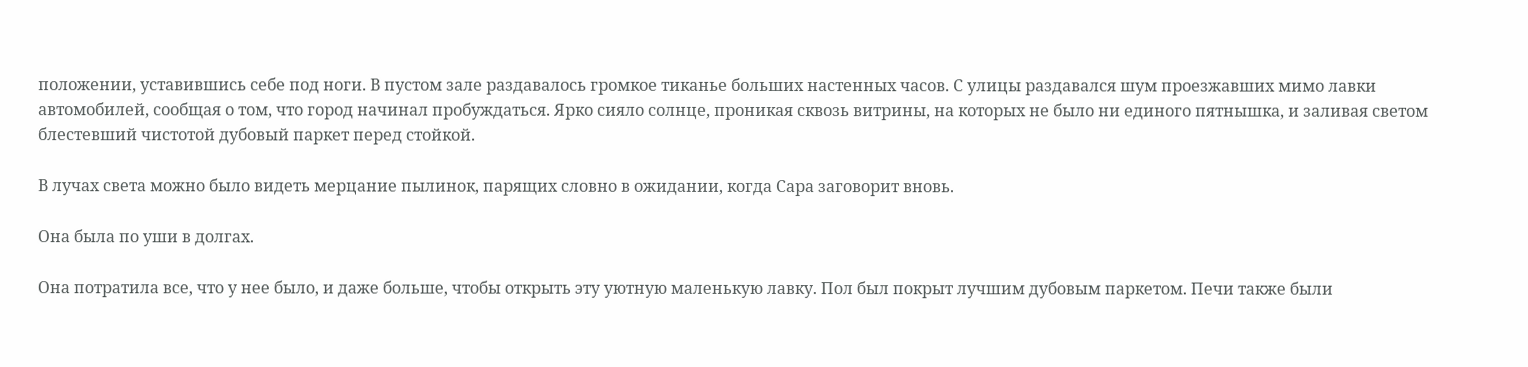положении, уставившись себе под ноги. В пустом зале раздавалось громкое тиканье больших настенных часов. С улицы раздавался шум проезжавших мимо лавки автомобилей, сообщая о том, что город начинал пробуждаться. Ярко сияло солнце, проникая сквозь витрины, на которых не было ни единого пятнышка, и заливая светом блестевший чистотой дубовый паркет перед стойкой.

В лучах света можно было видеть мерцание пылинок, парящих словно в ожидании, когда Сара заговорит вновь.

Она была по уши в долгах.

Она потратила все, что у нее было, и даже больше, чтобы открыть эту уютную маленькую лавку. Пол был покрыт лучшим дубовым паркетом. Печи также были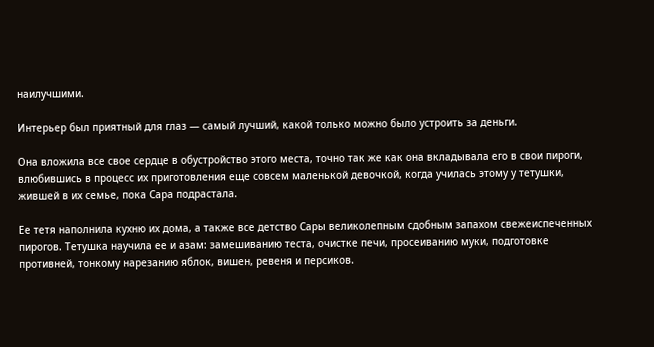наилучшими.

Интерьер был приятный для глаз — самый лучший, какой только можно было устроить за деньги.

Она вложила все свое сердце в обустройство этого места, точно так же как она вкладывала его в свои пироги, влюбившись в процесс их приготовления еще совсем маленькой девочкой, когда училась этому у тетушки, жившей в их семье, пока Сара подрастала.

Ее тетя наполнила кухню их дома, а также все детство Сары великолепным сдобным запахом свежеиспеченных пирогов. Тетушка научила ее и азам: замешиванию теста, очистке печи, просеиванию муки, подготовке противней, тонкому нарезанию яблок, вишен, ревеня и персиков.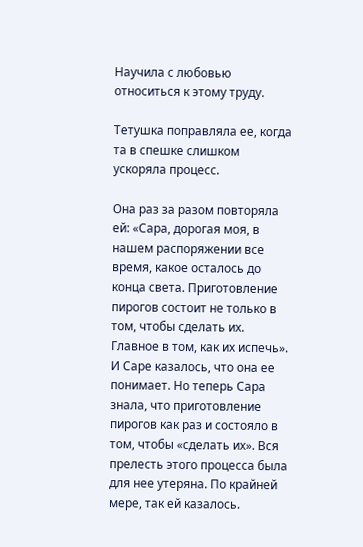Научила с любовью относиться к этому труду.

Тетушка поправляла ее, когда та в спешке слишком ускоряла процесс.

Она раз за разом повторяла ей: «Сара, дорогая моя, в нашем распоряжении все время, какое осталось до конца света. Приготовление пирогов состоит не только в том, чтобы сделать их. Главное в том, как их испечь». И Саре казалось, что она ее понимает. Но теперь Сара знала, что приготовление пирогов как раз и состояло в том, чтобы «сделать их». Вся прелесть этого процесса была для нее утеряна. По крайней мере, так ей казалось.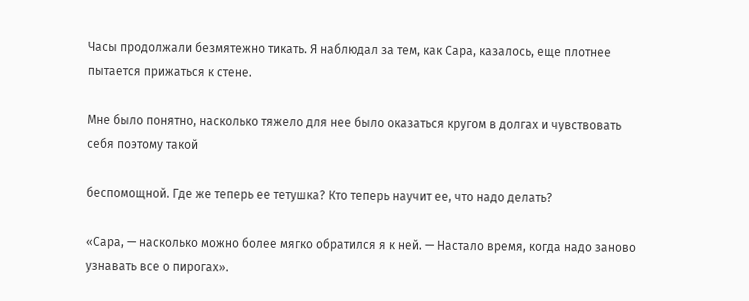Часы продолжали безмятежно тикать. Я наблюдал за тем, как Сара, казалось, еще плотнее пытается прижаться к стене.

Мне было понятно, насколько тяжело для нее было оказаться кругом в долгах и чувствовать себя поэтому такой

беспомощной. Где же теперь ее тетушка? Кто теперь научит ее, что надо делать?

«Сара, — насколько можно более мягко обратился я к ней. — Настало время, когда надо заново узнавать все о пирогах».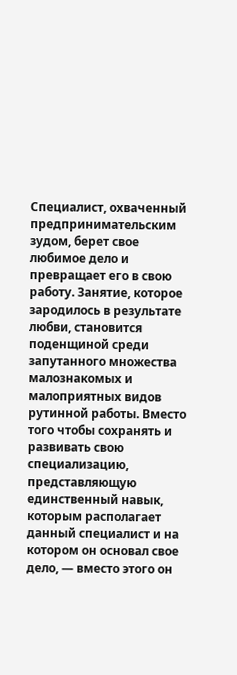Специалист, охваченный предпринимательским зудом, берет свое любимое дело и превращает его в свою работу. Занятие, которое зародилось в результате любви, становится поденщиной среди запутанного множества малознакомых и малоприятных видов рутинной работы. Вместо того чтобы сохранять и развивать свою специализацию, представляющую единственный навык, которым располагает данный специалист и на котором он основал свое дело, — вместо этого он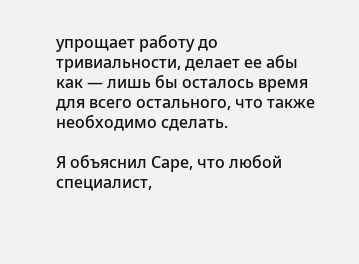упрощает работу до тривиальности, делает ее абы как — лишь бы осталось время для всего остального, что также необходимо сделать.

Я объяснил Саре, что любой специалист,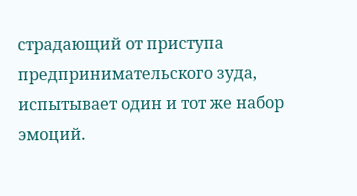страдающий от приступа предпринимательского зуда, испытывает один и тот же набор эмоций.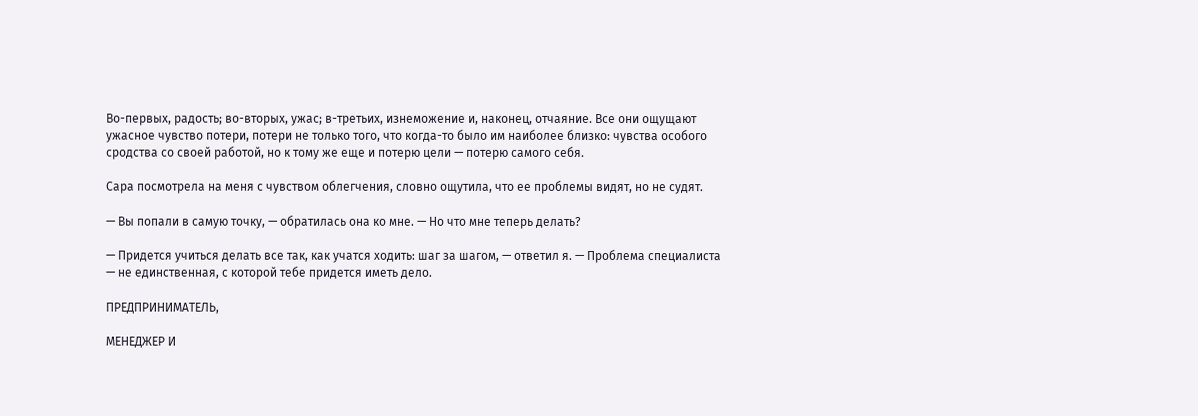Во-первых, радость; во-вторых, ужас; в-третьих, изнеможение и, наконец, отчаяние. Все они ощущают ужасное чувство потери, потери не только того, что когда-то было им наиболее близко: чувства особого сродства со своей работой, но к тому же еще и потерю цели — потерю самого себя.

Сара посмотрела на меня с чувством облегчения, словно ощутила, что ее проблемы видят, но не судят.

— Вы попали в самую точку, — обратилась она ко мне. — Но что мне теперь делать?

— Придется учиться делать все так, как учатся ходить: шаг за шагом, — ответил я. — Проблема специалиста — не единственная, с которой тебе придется иметь дело.

ПРЕДПРИНИМАТЕЛЬ,

МЕНЕДЖЕР И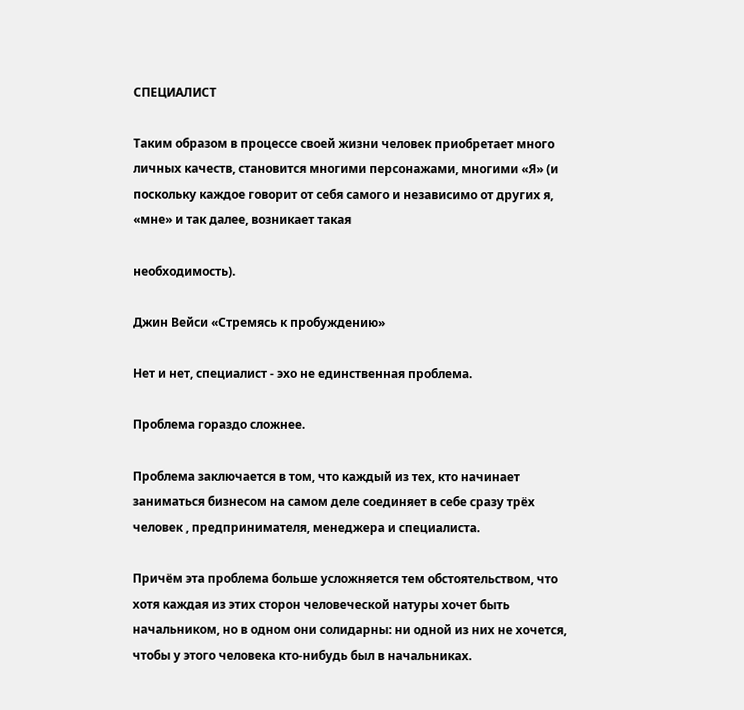СПЕЦИАЛИСТ

Таким образом в процессе своей жизни человек приобретает много личных качеств, становится многими персонажами, многими «Я» (и поскольку каждое говорит от себя самого и независимо от других я, «мне» и так далее, возникает такая

необходимость).

Джин Вейси «Стремясь к пробуждению»

Нет и нет, специалист - эхо не единственная проблема.

Проблема гораздо сложнее.

Проблема заключается в том, что каждый из тех, кто начинает заниматься бизнесом на самом деле соединяет в себе сразу трёх человек , предпринимателя, менеджера и специалиста.

Причём эта проблема больше усложняется тем обстоятельством, что хотя каждая из этих сторон человеческой натуры хочет быть начальником, но в одном они солидарны: ни одной из них не хочется, чтобы у этого человека кто-нибудь был в начальниках.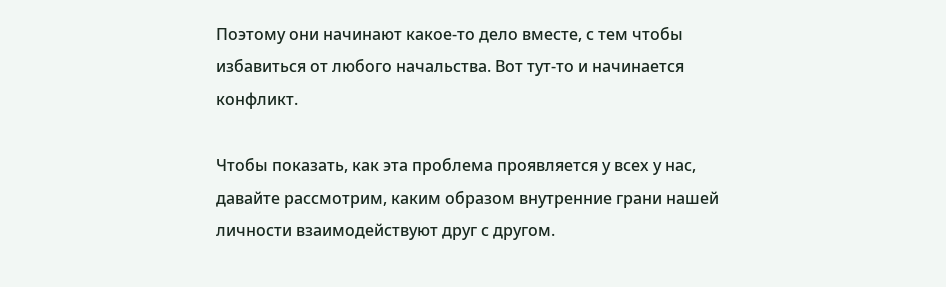Поэтому они начинают какое-то дело вместе, с тем чтобы избавиться от любого начальства. Вот тут-то и начинается конфликт.

Чтобы показать, как эта проблема проявляется у всех у нас, давайте рассмотрим, каким образом внутренние грани нашей личности взаимодействуют друг с другом.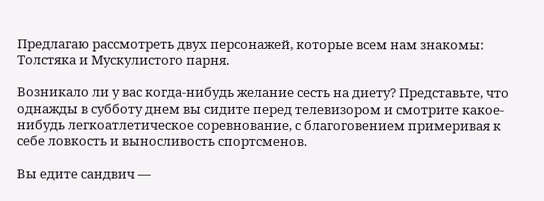Предлагаю рассмотреть двух персонажей, которые всем нам знакомы: Толстяка и Мускулистого парня.

Возникало ли у вас когда-нибудь желание сесть на диету? Представьте, что однажды в субботу днем вы сидите перед телевизором и смотрите какое-нибудь легкоатлетическое соревнование, с благоговением примеривая к себе ловкость и выносливость спортсменов.

Вы едите сандвич —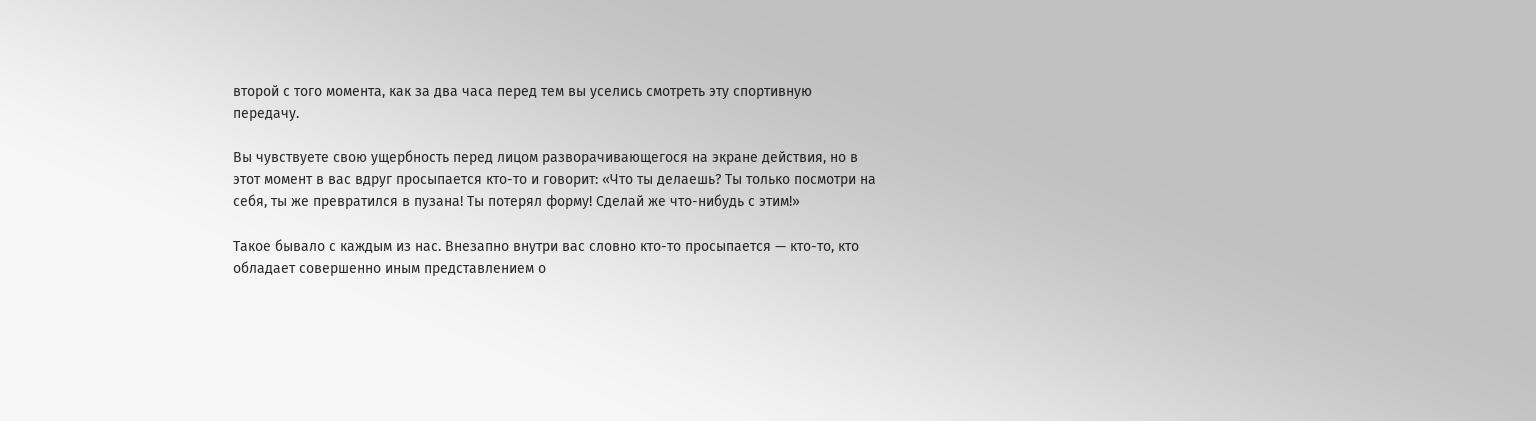второй с того момента, как за два часа перед тем вы уселись смотреть эту спортивную передачу.

Вы чувствуете свою ущербность перед лицом разворачивающегося на экране действия, но в этот момент в вас вдруг просыпается кто-то и говорит: «Что ты делаешь? Ты только посмотри на себя, ты же превратился в пузана! Ты потерял форму! Сделай же что-нибудь с этим!»

Такое бывало с каждым из нас. Внезапно внутри вас словно кто-то просыпается — кто-то, кто обладает совершенно иным представлением о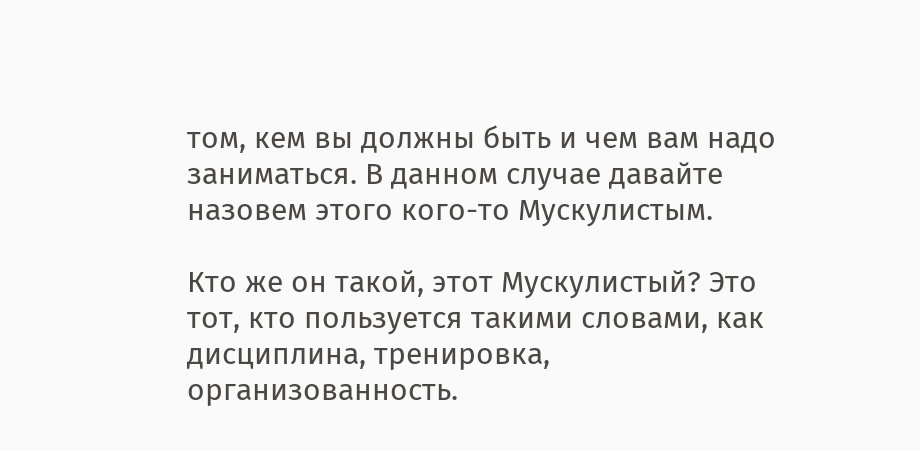том, кем вы должны быть и чем вам надо заниматься. В данном случае давайте назовем этого кого-то Мускулистым.

Кто же он такой, этот Мускулистый? Это тот, кто пользуется такими словами, как дисциплина, тренировка, организованность.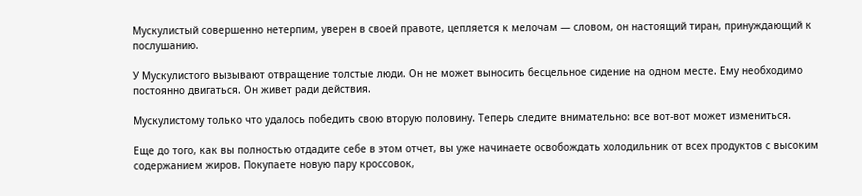Мускулистый совершенно нетерпим, уверен в своей правоте, цепляется к мелочам — словом, он настоящий тиран, принуждающий к послушанию.

У Мускулистого вызывают отвращение толстые люди. Он не может выносить бесцельное сидение на одном месте. Ему необходимо постоянно двигаться. Он живет ради действия.

Мускулистому только что удалось победить свою вторую половину. Теперь следите внимательно: все вот-вот может измениться.

Еще до того, как вы полностью отдадите себе в этом отчет, вы уже начинаете освобождать холодильник от всех продуктов с высоким содержанием жиров. Покупаете новую пару кроссовок,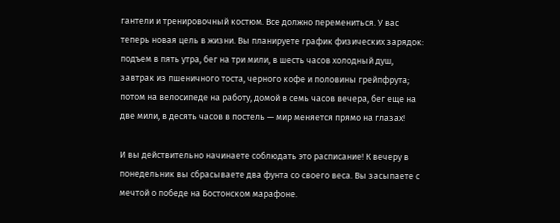гантели и тренировочный костюм. Все должно перемениться. У вас теперь новая цель в жизни. Вы планируете график физических зарядок: подъем в пять утра, бег на три мили, в шесть часов холодный душ, завтрак из пшеничного тоста, черного кофе и половины грейпфрута; потом на велосипеде на работу, домой в семь часов вечера, бег еще на две мили, в десять часов в постель — мир меняется прямо на глазах!

И вы действительно начинаете соблюдать это расписание! К вечеру в понедельник вы сбрасываете два фунта со своего веса. Вы засыпаете с мечтой о победе на Бостонском марафоне.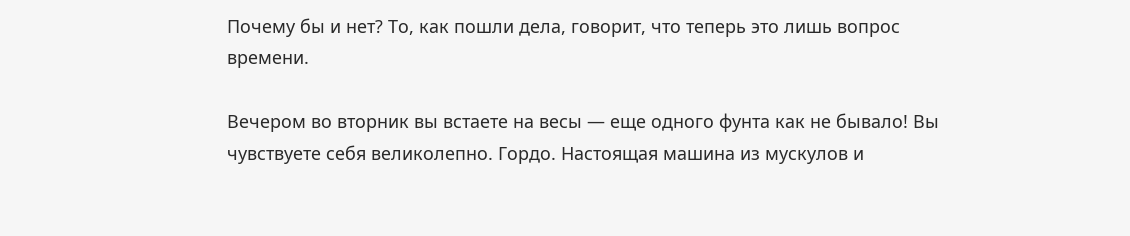Почему бы и нет? То, как пошли дела, говорит, что теперь это лишь вопрос времени.

Вечером во вторник вы встаете на весы — еще одного фунта как не бывало! Вы чувствуете себя великолепно. Гордо. Настоящая машина из мускулов и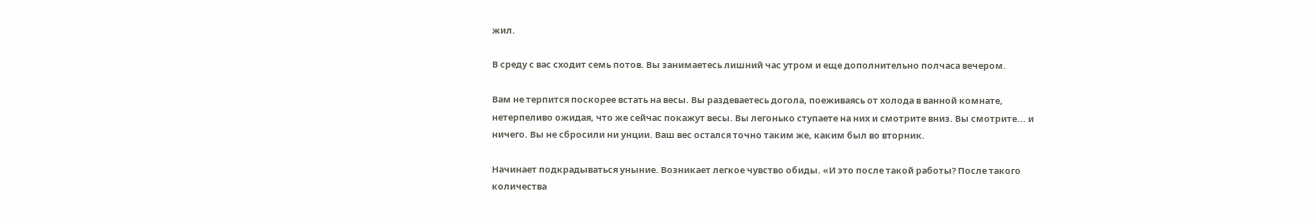жил.

В среду с вас сходит семь потов. Вы занимаетесь лишний час утром и еще дополнительно полчаса вечером.

Вам не терпится поскорее встать на весы. Вы раздеваетесь догола, поеживаясь от холода в ванной комнате, нетерпеливо ожидая, что же сейчас покажут весы. Вы легонько ступаете на них и смотрите вниз. Вы смотрите... и ничего. Вы не сбросили ни унции. Ваш вес остался точно таким же, каким был во вторник.

Начинает подкрадываться уныние. Возникает легкое чувство обиды. «И это после такой работы? После такого количества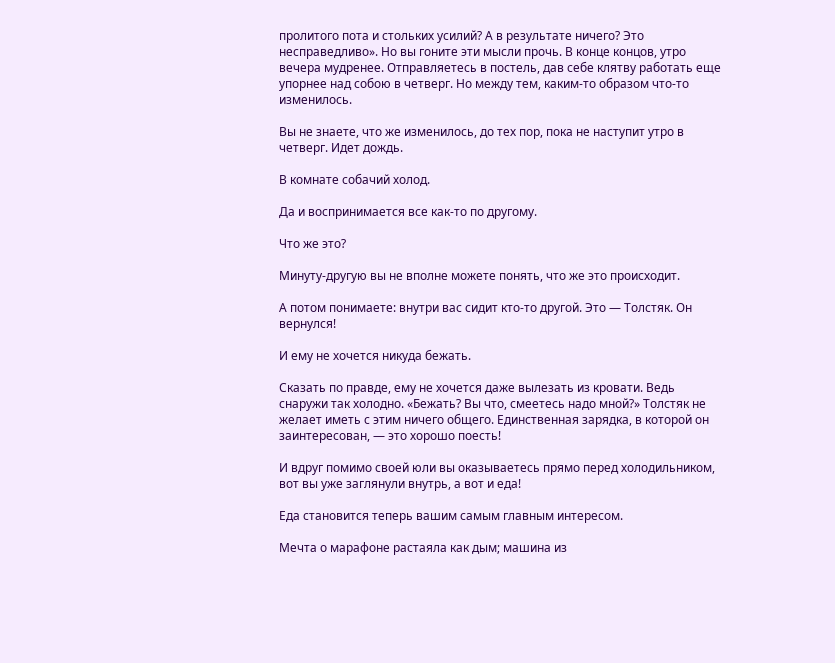пролитого пота и стольких усилий? А в результате ничего? Это несправедливо». Но вы гоните эти мысли прочь. В конце концов, утро вечера мудренее. Отправляетесь в постель, дав себе клятву работать еще упорнее над собою в четверг. Но между тем, каким-то образом что-то изменилось.

Вы не знаете, что же изменилось, до тех пор, пока не наступит утро в четверг. Идет дождь.

В комнате собачий холод.

Да и воспринимается все как-то по другому.

Что же это?

Минуту-другую вы не вполне можете понять, что же это происходит.

А потом понимаете: внутри вас сидит кто-то другой. Это — Толстяк. Он вернулся!

И ему не хочется никуда бежать.

Сказать по правде, ему не хочется даже вылезать из кровати. Ведь снаружи так холодно. «Бежать? Вы что, смеетесь надо мной?» Толстяк не желает иметь с этим ничего общего. Единственная зарядка, в которой он заинтересован, — это хорошо поесть!

И вдруг помимо своей юли вы оказываетесь прямо перед холодильником, вот вы уже заглянули внутрь, а вот и еда!

Еда становится теперь вашим самым главным интересом.

Мечта о марафоне растаяла как дым; машина из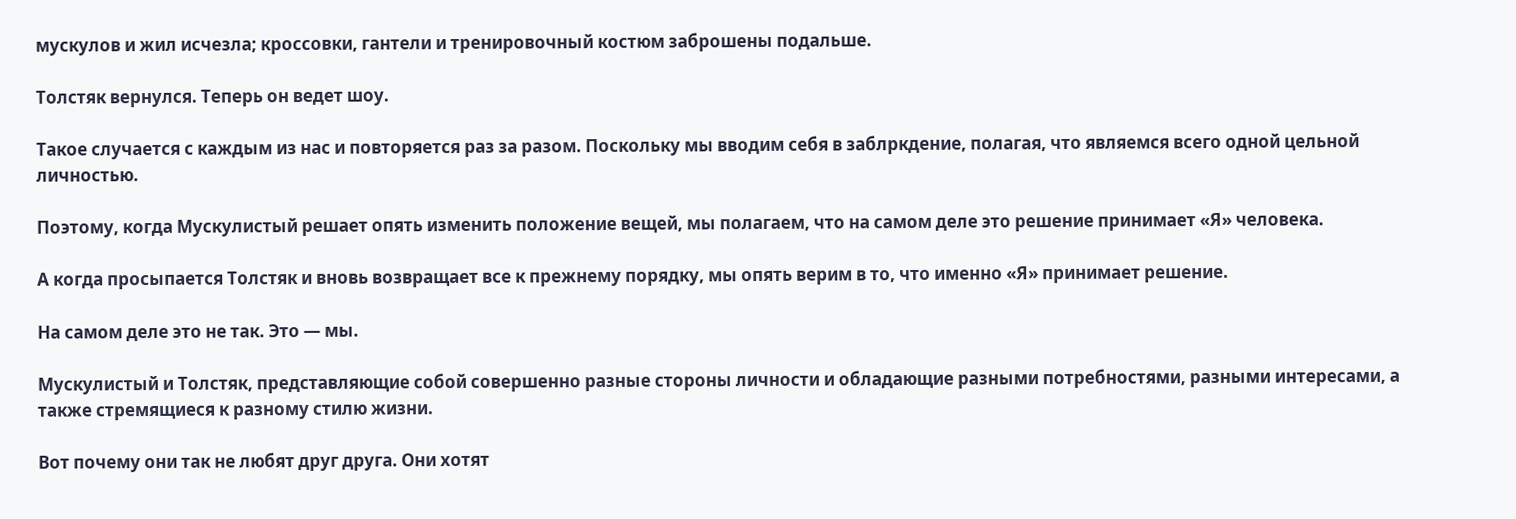мускулов и жил исчезла; кроссовки, гантели и тренировочный костюм заброшены подальше.

Толстяк вернулся. Теперь он ведет шоу.

Такое случается с каждым из нас и повторяется раз за разом. Поскольку мы вводим себя в заблркдение, полагая, что являемся всего одной цельной личностью.

Поэтому, когда Мускулистый решает опять изменить положение вещей, мы полагаем, что на самом деле это решение принимает «Я» человека.

А когда просыпается Толстяк и вновь возвращает все к прежнему порядку, мы опять верим в то, что именно «Я» принимает решение.

На самом деле это не так. Это — мы.

Мускулистый и Толстяк, представляющие собой совершенно разные стороны личности и обладающие разными потребностями, разными интересами, а также стремящиеся к разному стилю жизни.

Вот почему они так не любят друг друга. Они хотят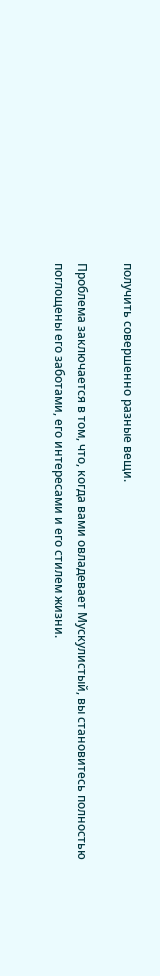получить совершенно разные вещи.

Проблема заключается в том, что, когда вами овладевает Мускулистый, вы становитесь полностью поглощены его заботами, его интересами и его стилем жизни.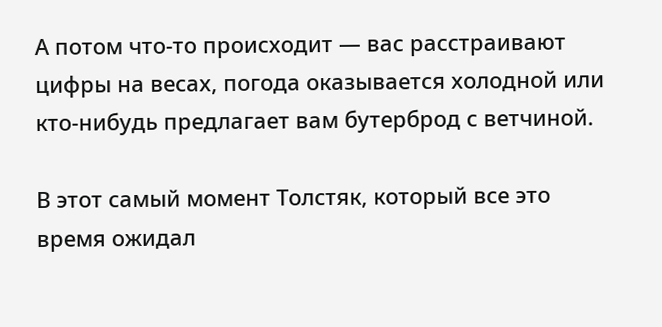А потом что-то происходит — вас расстраивают цифры на весах, погода оказывается холодной или кто-нибудь предлагает вам бутерброд с ветчиной.

В этот самый момент Толстяк, который все это время ожидал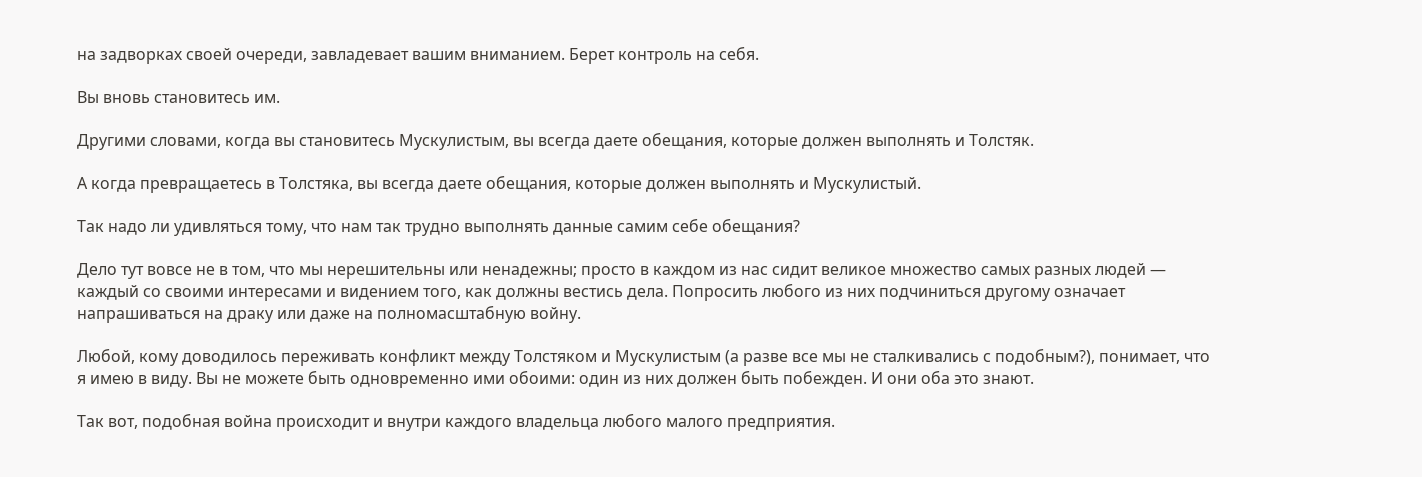на задворках своей очереди, завладевает вашим вниманием. Берет контроль на себя.

Вы вновь становитесь им.

Другими словами, когда вы становитесь Мускулистым, вы всегда даете обещания, которые должен выполнять и Толстяк.

А когда превращаетесь в Толстяка, вы всегда даете обещания, которые должен выполнять и Мускулистый.

Так надо ли удивляться тому, что нам так трудно выполнять данные самим себе обещания?

Дело тут вовсе не в том, что мы нерешительны или ненадежны; просто в каждом из нас сидит великое множество самых разных людей — каждый со своими интересами и видением того, как должны вестись дела. Попросить любого из них подчиниться другому означает напрашиваться на драку или даже на полномасштабную войну.

Любой, кому доводилось переживать конфликт между Толстяком и Мускулистым (а разве все мы не сталкивались с подобным?), понимает, что я имею в виду. Вы не можете быть одновременно ими обоими: один из них должен быть побежден. И они оба это знают.

Так вот, подобная война происходит и внутри каждого владельца любого малого предприятия.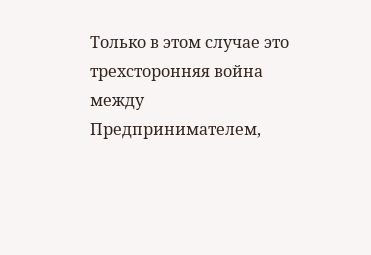Только в этом случае это трехсторонняя война между Предпринимателем,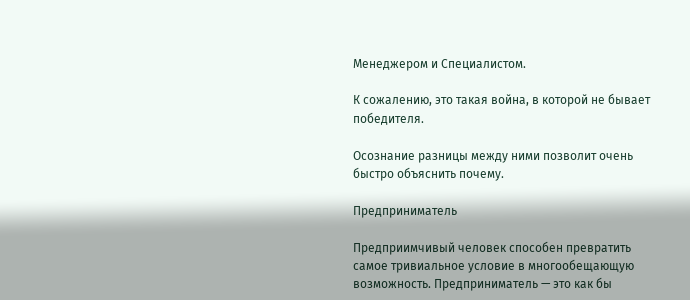Менеджером и Специалистом.

К сожалению, это такая война, в которой не бывает победителя.

Осознание разницы между ними позволит очень быстро объяснить почему.

Предприниматель

Предприимчивый человек способен превратить самое тривиальное условие в многообещающую возможность. Предприниматель — это как бы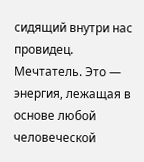сидящий внутри нас провидец. Мечтатель. Это — энергия, лежащая в основе любой человеческой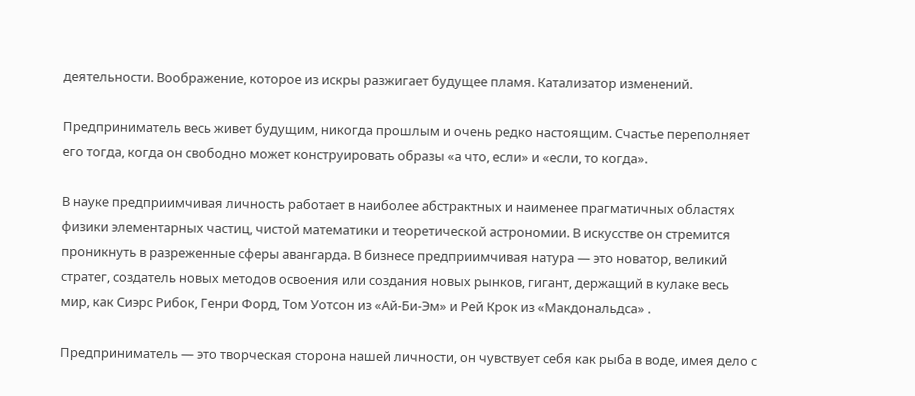деятельности. Воображение, которое из искры разжигает будущее пламя. Катализатор изменений.

Предприниматель весь живет будущим, никогда прошлым и очень редко настоящим. Счастье переполняет его тогда, когда он свободно может конструировать образы «а что, если» и «если, то когда».

В науке предприимчивая личность работает в наиболее абстрактных и наименее прагматичных областях физики элементарных частиц, чистой математики и теоретической астрономии. В искусстве он стремится проникнуть в разреженные сферы авангарда. В бизнесе предприимчивая натура — это новатор, великий стратег, создатель новых методов освоения или создания новых рынков, гигант, держащий в кулаке весь мир, как Сиэрс Рибок, Генри Форд, Том Уотсон из «Ай-Би-Эм» и Рей Крок из «Макдональдса» .

Предприниматель — это творческая сторона нашей личности, он чувствует себя как рыба в воде, имея дело с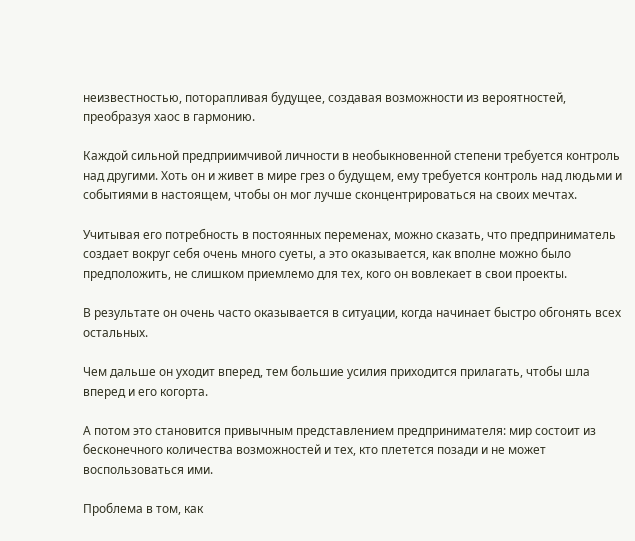неизвестностью, поторапливая будущее, создавая возможности из вероятностей, преобразуя хаос в гармонию.

Каждой сильной предприимчивой личности в необыкновенной степени требуется контроль над другими. Хоть он и живет в мире грез о будущем, ему требуется контроль над людьми и событиями в настоящем, чтобы он мог лучше сконцентрироваться на своих мечтах.

Учитывая его потребность в постоянных переменах, можно сказать, что предприниматель создает вокруг себя очень много суеты, а это оказывается, как вполне можно было предположить, не слишком приемлемо для тех, кого он вовлекает в свои проекты.

В результате он очень часто оказывается в ситуации, когда начинает быстро обгонять всех остальных.

Чем дальше он уходит вперед, тем большие усилия приходится прилагать, чтобы шла вперед и его когорта.

А потом это становится привычным представлением предпринимателя: мир состоит из бесконечного количества возможностей и тех, кто плетется позади и не может воспользоваться ими.

Проблема в том, как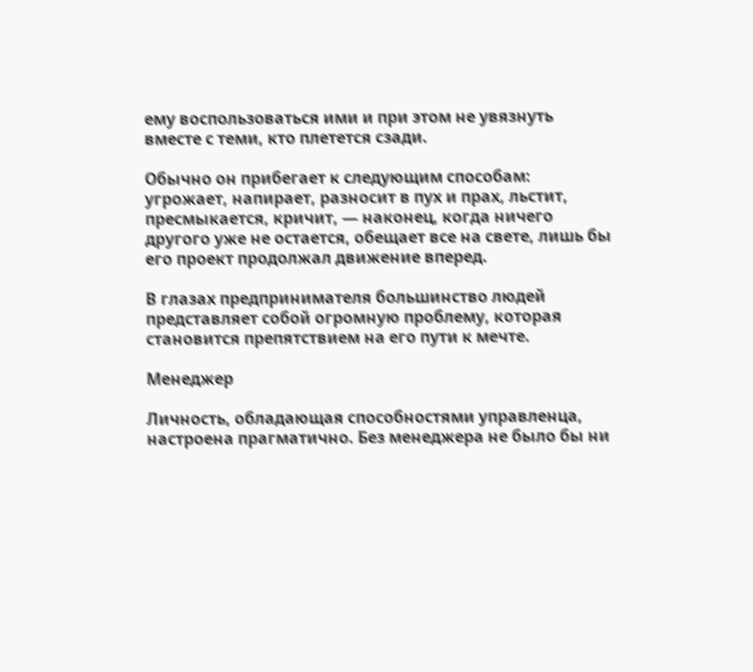ему воспользоваться ими и при этом не увязнуть вместе с теми, кто плетется сзади.

Обычно он прибегает к следующим способам: угрожает, напирает, разносит в пух и прах, льстит, пресмыкается, кричит, — наконец, когда ничего другого уже не остается, обещает все на свете, лишь бы его проект продолжал движение вперед.

В глазах предпринимателя большинство людей представляет собой огромную проблему, которая становится препятствием на его пути к мечте.

Менеджер

Личность, обладающая способностями управленца, настроена прагматично. Без менеджера не было бы ни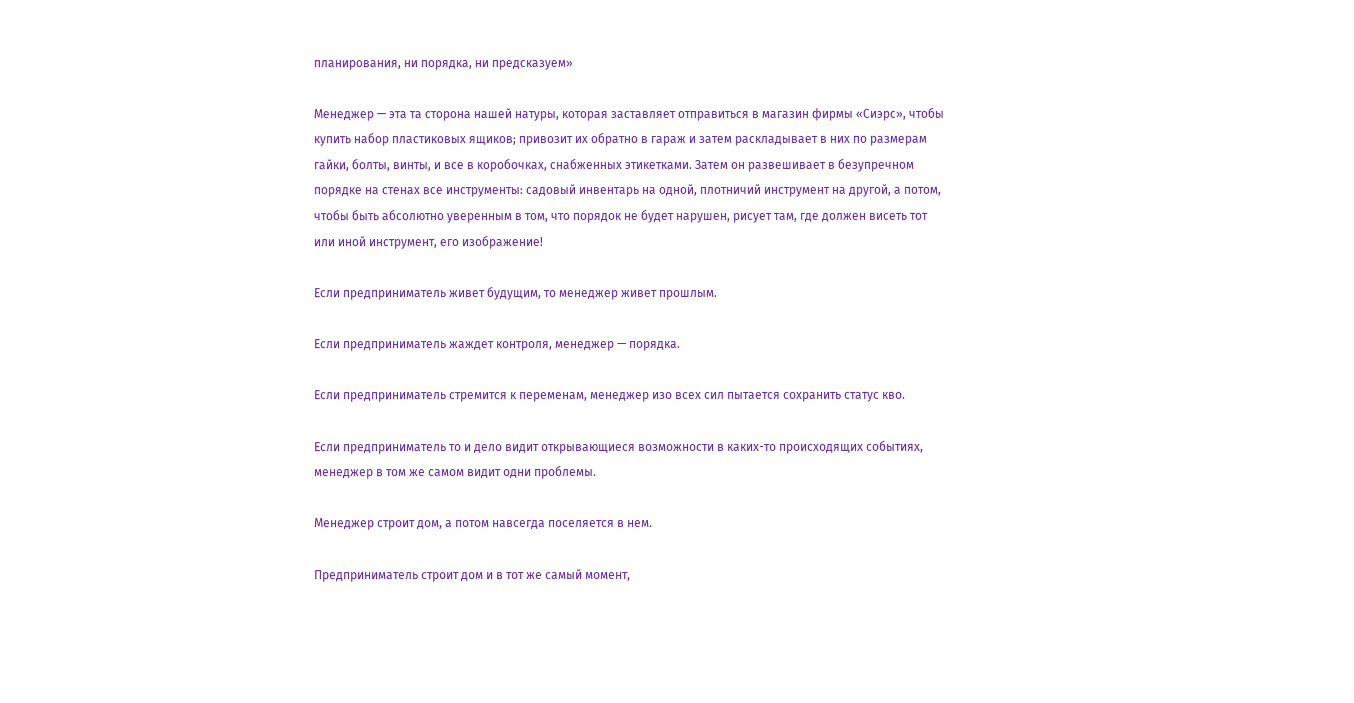планирования, ни порядка, ни предсказуем»

Менеджер — эта та сторона нашей натуры, которая заставляет отправиться в магазин фирмы «Сиэрс», чтобы купить набор пластиковых ящиков; привозит их обратно в гараж и затем раскладывает в них по размерам гайки, болты, винты, и все в коробочках, снабженных этикетками. Затем он развешивает в безупречном порядке на стенах все инструменты: садовый инвентарь на одной, плотничий инструмент на другой, а потом, чтобы быть абсолютно уверенным в том, что порядок не будет нарушен, рисует там, где должен висеть тот или иной инструмент, его изображение!

Если предприниматель живет будущим, то менеджер живет прошлым.

Если предприниматель жаждет контроля, менеджер — порядка.

Если предприниматель стремится к переменам, менеджер изо всех сил пытается сохранить статус кво.

Если предприниматель то и дело видит открывающиеся возможности в каких-то происходящих событиях, менеджер в том же самом видит одни проблемы.

Менеджер строит дом, а потом навсегда поселяется в нем.

Предприниматель строит дом и в тот же самый момент,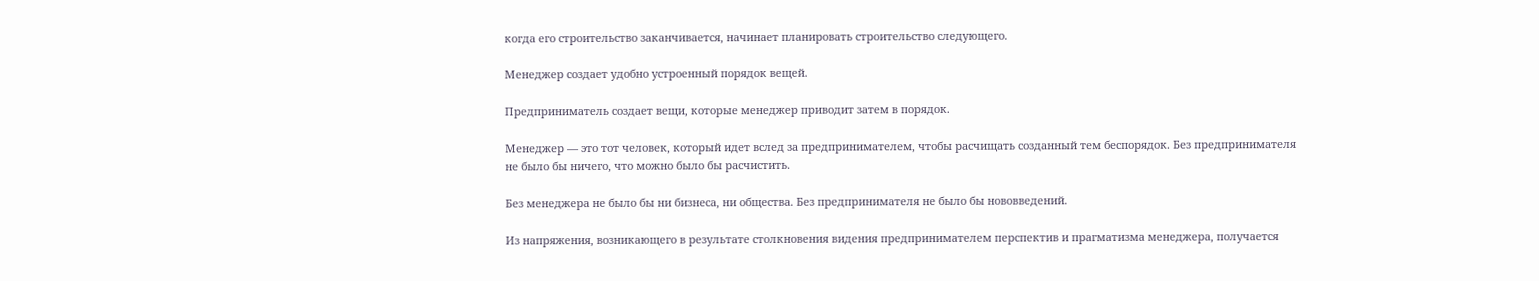когда его строительство заканчивается, начинает планировать строительство следующего.

Менеджер создает удобно устроенный порядок вещей.

Предприниматель создает вещи, которые менеджер приводит затем в порядок.

Менеджер — это тот человек, который идет вслед за предпринимателем, чтобы расчищать созданный тем беспорядок. Без предпринимателя не было бы ничего, что можно было бы расчистить.

Без менеджера не было бы ни бизнеса, ни общества. Без предпринимателя не было бы нововведений.

Из напряжения, возникающего в результате столкновения видения предпринимателем перспектив и прагматизма менеджера, получается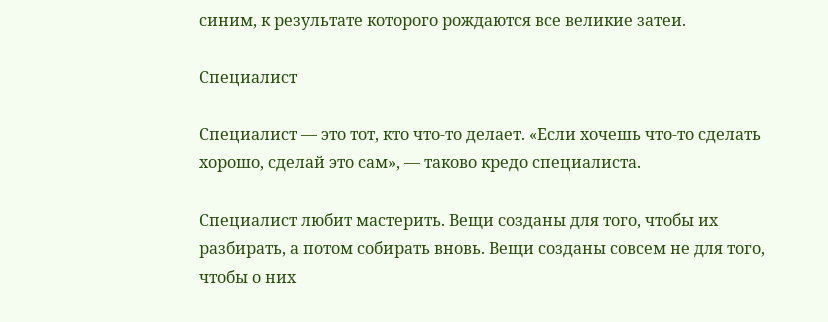синим, к результате которого рождаются все великие затеи.

Специалист

Специалист — это тот, кто что-то делает. «Если хочешь что-то сделать хорошо, сделай это сам», — таково кредо специалиста.

Специалист любит мастерить. Вещи созданы для того, чтобы их разбирать, а потом собирать вновь. Вещи созданы совсем не для того, чтобы о них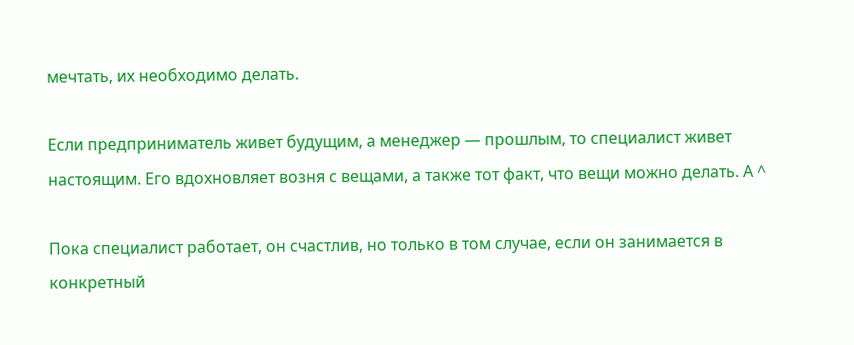мечтать, их необходимо делать.

Если предприниматель живет будущим, а менеджер — прошлым, то специалист живет настоящим. Его вдохновляет возня с вещами, а также тот факт, что вещи можно делать. А ^

Пока специалист работает, он счастлив, но только в том случае, если он занимается в конкретный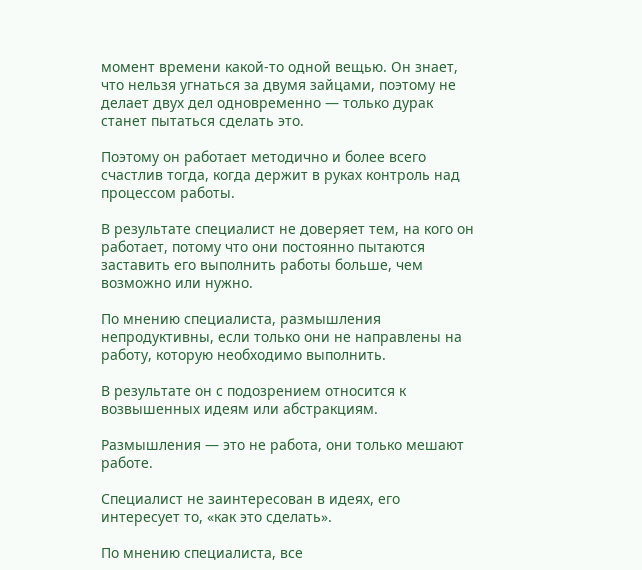момент времени какой-то одной вещью. Он знает, что нельзя угнаться за двумя зайцами, поэтому не делает двух дел одновременно — только дурак станет пытаться сделать это.

Поэтому он работает методично и более всего счастлив тогда, когда держит в руках контроль над процессом работы.

В результате специалист не доверяет тем, на кого он работает, потому что они постоянно пытаются заставить его выполнить работы больше, чем возможно или нужно.

По мнению специалиста, размышления непродуктивны, если только они не направлены на работу, которую необходимо выполнить.

В результате он с подозрением относится к возвышенных идеям или абстракциям.

Размышления — это не работа, они только мешают работе.

Специалист не заинтересован в идеях, его интересует то, «как это сделать».

По мнению специалиста, все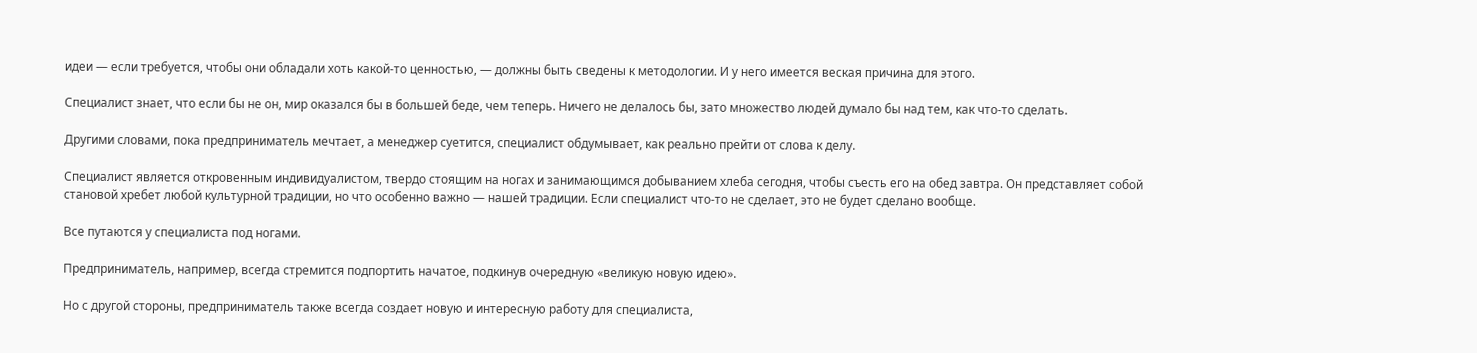идеи — если требуется, чтобы они обладали хоть какой-то ценностью, — должны быть сведены к методологии. И у него имеется веская причина для этого.

Специалист знает, что если бы не он, мир оказался бы в большей беде, чем теперь. Ничего не делалось бы, зато множество людей думало бы над тем, как что-то сделать.

Другими словами, пока предприниматель мечтает, а менеджер суетится, специалист обдумывает, как реально прейти от слова к делу.

Специалист является откровенным индивидуалистом, твердо стоящим на ногах и занимающимся добыванием хлеба сегодня, чтобы съесть его на обед завтра. Он представляет собой становой хребет любой культурной традиции, но что особенно важно — нашей традиции. Если специалист что-то не сделает, это не будет сделано вообще.

Все путаются у специалиста под ногами.

Предприниматель, например, всегда стремится подпортить начатое, подкинув очередную «великую новую идею».

Но с другой стороны, предприниматель также всегда создает новую и интересную работу для специалиста,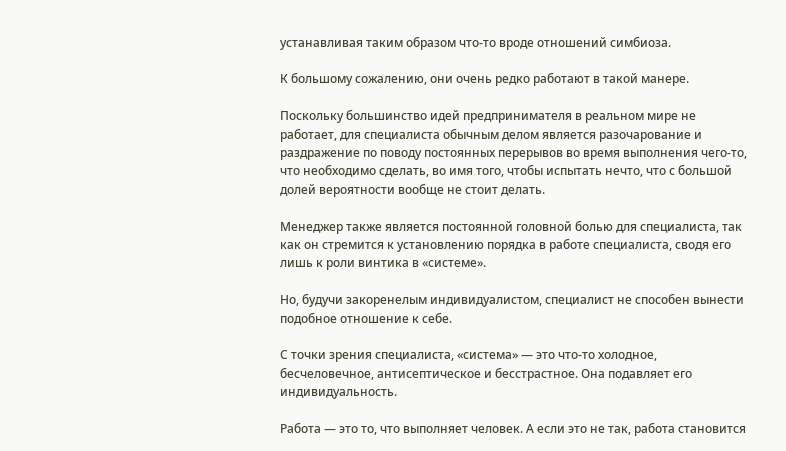устанавливая таким образом что-то вроде отношений симбиоза.

К большому сожалению, они очень редко работают в такой манере.

Поскольку большинство идей предпринимателя в реальном мире не работает, для специалиста обычным делом является разочарование и раздражение по поводу постоянных перерывов во время выполнения чего-то, что необходимо сделать, во имя того, чтобы испытать нечто, что с большой долей вероятности вообще не стоит делать.

Менеджер также является постоянной головной болью для специалиста, так как он стремится к установлению порядка в работе специалиста, сводя его лишь к роли винтика в «системе».

Но, будучи закоренелым индивидуалистом, специалист не способен вынести подобное отношение к себе.

С точки зрения специалиста, «система» — это что-то холодное, бесчеловечное, антисептическое и бесстрастное. Она подавляет его индивидуальность.

Работа — это то, что выполняет человек. А если это не так, работа становится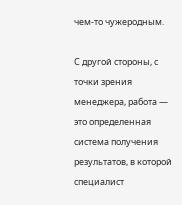чем-то чужеродным.

С другой стороны, с точки зрения менеджера, работа — это определенная система получения результатов, в которой специалист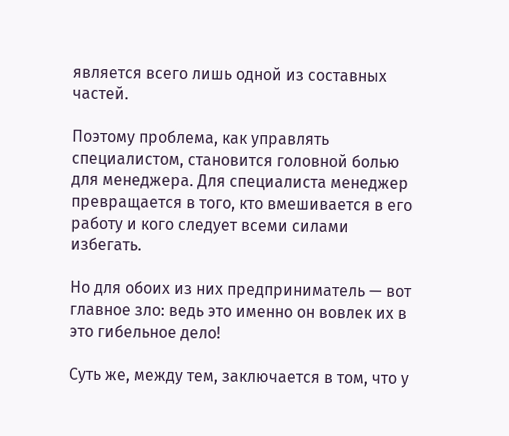является всего лишь одной из составных частей.

Поэтому проблема, как управлять специалистом, становится головной болью для менеджера. Для специалиста менеджер превращается в того, кто вмешивается в его работу и кого следует всеми силами избегать.

Но для обоих из них предприниматель — вот главное зло: ведь это именно он вовлек их в это гибельное дело!

Суть же, между тем, заключается в том, что у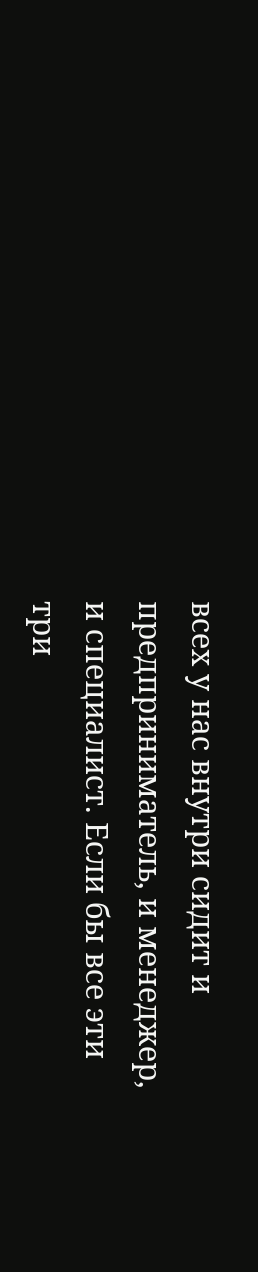всех у нас внутри сидит и предприниматель, и менеджер, и специалист. Если бы все эти три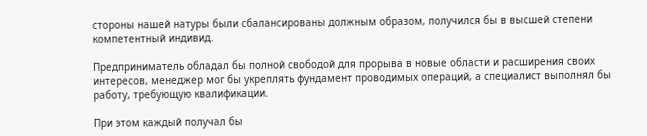стороны нашей натуры были сбалансированы должным образом, получился бы в высшей степени компетентный индивид.

Предприниматель обладал бы полной свободой для прорыва в новые области и расширения своих интересов, менеджер мог бы укреплять фундамент проводимых операций, а специалист выполнял бы работу, требующую квалификации.

При этом каждый получал бы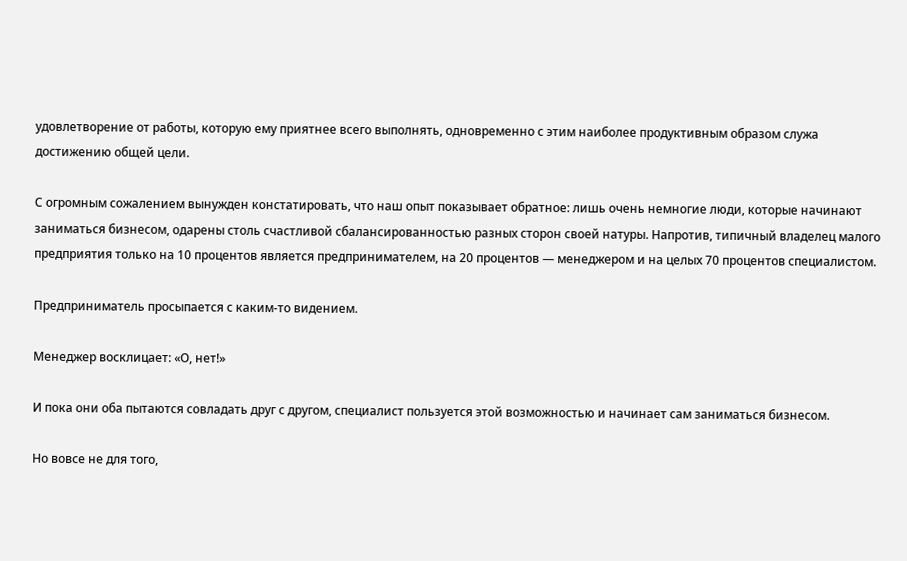удовлетворение от работы, которую ему приятнее всего выполнять, одновременно с этим наиболее продуктивным образом служа достижению общей цели.

С огромным сожалением вынужден констатировать, что наш опыт показывает обратное: лишь очень немногие люди, которые начинают заниматься бизнесом, одарены столь счастливой сбалансированностью разных сторон своей натуры. Напротив, типичный владелец малого предприятия только на 10 процентов является предпринимателем, на 20 процентов — менеджером и на целых 70 процентов специалистом.

Предприниматель просыпается с каким-то видением.

Менеджер восклицает: «О, нет!»

И пока они оба пытаются совладать друг с другом, специалист пользуется этой возможностью и начинает сам заниматься бизнесом.

Но вовсе не для того,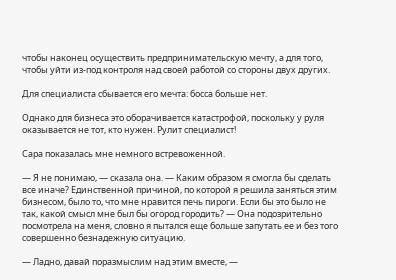чтобы наконец осуществить предпринимательскую мечту, а для того, чтобы уйти из-под контроля над своей работой со стороны двух других.

Для специалиста сбывается его мечта: босса больше нет.

Однако для бизнеса это оборачивается катастрофой, поскольку у руля оказывается не тот, кто нужен. Рулит специалист!

Сара показалась мне немного встревоженной.

— Я не понимаю, — сказала она. — Каким образом я смогла бы сделать все иначе? Единственной причиной, по которой я решила заняться этим бизнесом, было то, что мне нравится печь пироги. Если бы это было не так, какой смысл мне был бы огород городить? — Она подозрительно посмотрела на меня, словно я пытался еще больше запутать ее и без того совершенно безнадежную ситуацию.

— Ладно, давай поразмыслим над этим вместе, —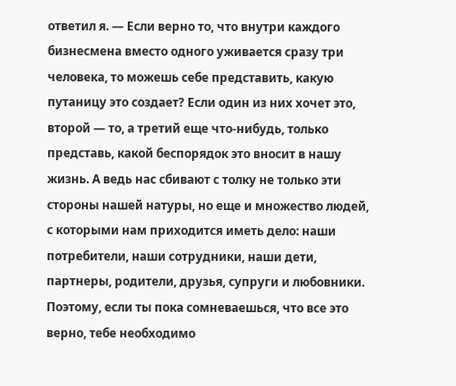ответил я. — Если верно то, что внутри каждого бизнесмена вместо одного уживается сразу три человека, то можешь себе представить, какую путаницу это создает? Если один из них хочет это, второй — то, а третий еще что-нибудь, только представь, какой беспорядок это вносит в нашу жизнь. А ведь нас сбивают с толку не только эти стороны нашей натуры, но еще и множество людей, с которыми нам приходится иметь дело: наши потребители, наши сотрудники, наши дети, партнеры, родители, друзья, супруги и любовники. Поэтому, если ты пока сомневаешься, что все это верно, тебе необходимо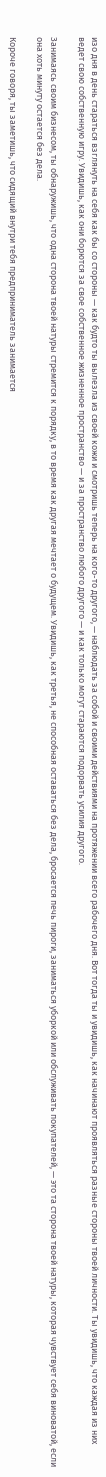изо дня в день стараться взглянуть на себя как бы со стороны — как будто ты вылезла из своей кожи и смотришь теперь на кого-то другого, — наблюдать за собой и своими действиями на протяжении всего рабочего дня. Вот тогда ты и увидишь, как начинают проявляться разные стороны твоей личности. Ты увидишь, что каждая из них ведет свою собственную игру. Увидишь, как они борются за свое собственное жизненное пространство — и за пространство любого другого — и как только могут стараются подорвать усилия другого.

Занимаясь своим бизнесом, ты обнаружишь, что одна сторона твоей натуры стремится к порядку, в то время как другая мечтает о будущем. Увидишь, как третья, не способная оставаться без дела, бросается печь пироги, заниматься уборкой или обслуживать покупателей, — это та сторона твоей натуры, которая чувствует себя виноватой, если она хоть минуту остается без дела.

Короче говоря, ты заметишь, что сидящий внутри тебя предприниматель занимается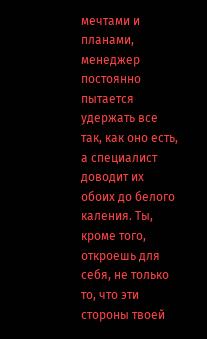мечтами и планами, менеджер постоянно пытается удержать все так, как оно есть, а специалист доводит их обоих до белого каления. Ты, кроме того, откроешь для себя, не только то, что эти стороны твоей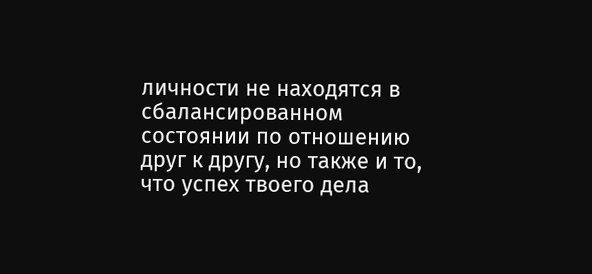личности не находятся в сбалансированном состоянии по отношению друг к другу, но также и то, что успех твоего дела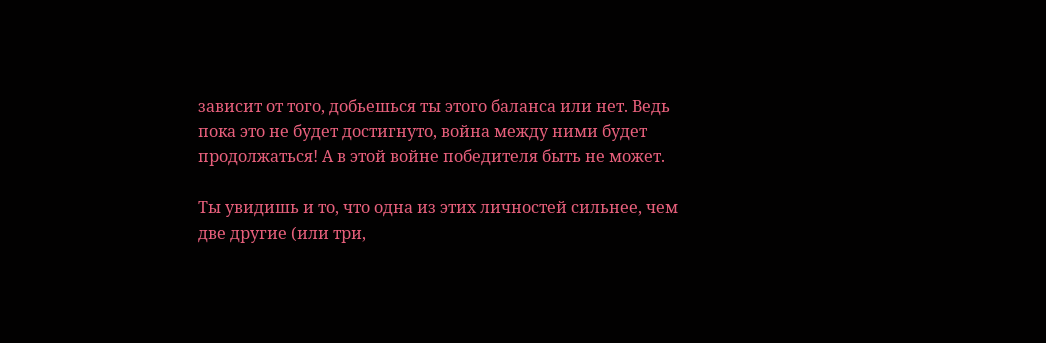зависит от того, добьешься ты этого баланса или нет. Ведь пока это не будет достигнуто, война между ними будет продолжаться! А в этой войне победителя быть не может.

Ты увидишь и то, что одна из этих личностей сильнее, чем две другие (или три,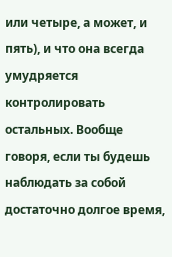или четыре, а может, и пять), и что она всегда умудряется контролировать остальных. Вообще говоря, если ты будешь наблюдать за собой достаточно долгое время,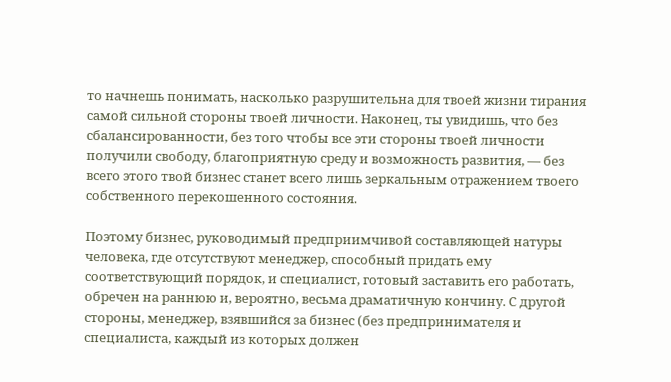то начнешь понимать, насколько разрушительна для твоей жизни тирания самой сильной стороны твоей личности. Наконец, ты увидишь, что без сбалансированности, без того чтобы все эти стороны твоей личности получили свободу, благоприятную среду и возможность развития, — без всего этого твой бизнес станет всего лишь зеркальным отражением твоего собственного перекошенного состояния.

Поэтому бизнес, руководимый предприимчивой составляющей натуры человека, где отсутствуют менеджер, способный придать ему соответствующий порядок, и специалист, готовый заставить его работать, обречен на раннюю и, вероятно, весьма драматичную кончину. С другой стороны, менеджер, взявшийся за бизнес (без предпринимателя и специалиста, каждый из которых должен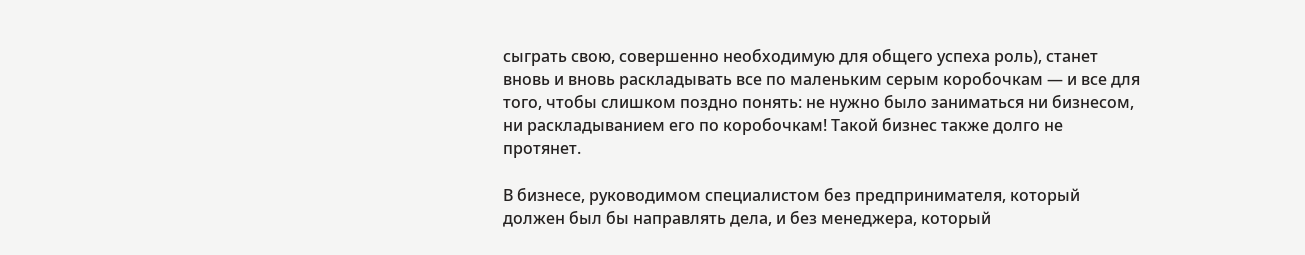сыграть свою, совершенно необходимую для общего успеха роль), станет вновь и вновь раскладывать все по маленьким серым коробочкам — и все для того, чтобы слишком поздно понять: не нужно было заниматься ни бизнесом, ни раскладыванием его по коробочкам! Такой бизнес также долго не протянет.

В бизнесе, руководимом специалистом без предпринимателя, который должен был бы направлять дела, и без менеджера, который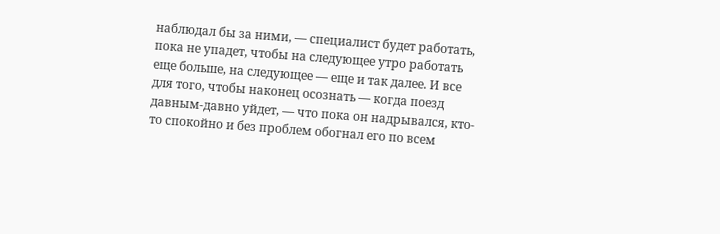наблюдал бы за ними, — специалист будет работать, пока не упадет, чтобы на следующее утро работать еще больше, на следующее — еще и так далее. И все для того, чтобы наконец осознать — когда поезд давным-давно уйдет, — что пока он надрывался, кто-то спокойно и без проблем обогнал его по всем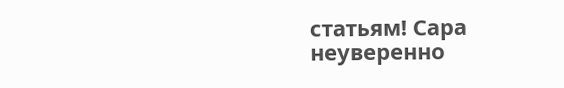статьям! Сара неуверенно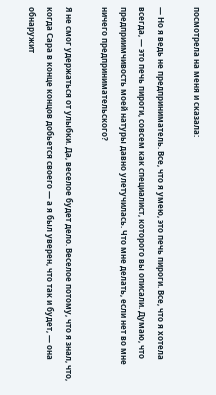посмотрела на меня и сказала:

— Но я ведь не предприниматель. Все, что я умею, это печь пироги. Все, что я хотела всегда, — это печь пироги, совсем как специалист, которого вы описали. Думаю, что предприимчивость моей натуры давно улетучилась. Что мне делать, если нет во мне ничего предпринимательского?

Я не смог удержаться от улыбки. Да, веселое будет дело. Веселое потому, что я знал, что, когда Сара в конце концов добьется своего — а я был уверен, что так и будет, — она обнаружит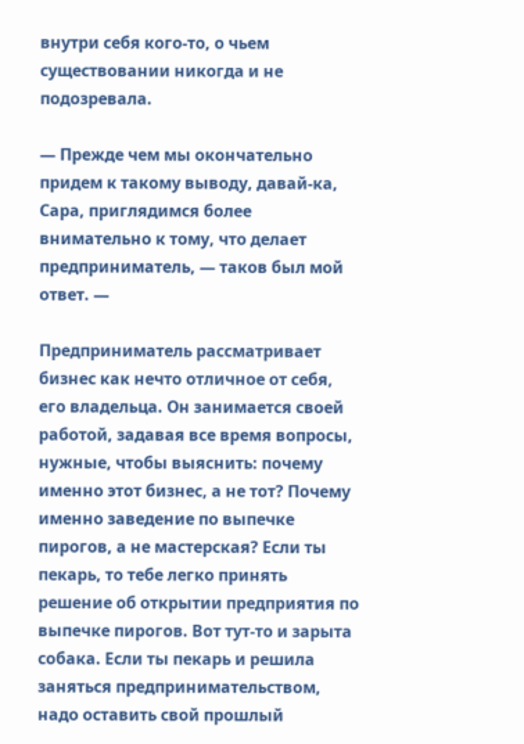внутри себя кого-то, о чьем существовании никогда и не подозревала.

— Прежде чем мы окончательно придем к такому выводу, давай-ка, Сара, приглядимся более внимательно к тому, что делает предприниматель, — таков был мой ответ. —

Предприниматель рассматривает бизнес как нечто отличное от себя, его владельца. Он занимается своей работой, задавая все время вопросы, нужные, чтобы выяснить: почему именно этот бизнес, а не тот? Почему именно заведение по выпечке пирогов, а не мастерская? Если ты пекарь, то тебе легко принять решение об открытии предприятия по выпечке пирогов. Вот тут-то и зарыта собака. Если ты пекарь и решила заняться предпринимательством, надо оставить свой прошлый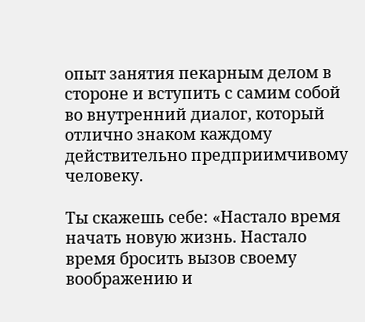опыт занятия пекарным делом в стороне и вступить с самим собой во внутренний диалог, который отлично знаком каждому действительно предприимчивому человеку.

Ты скажешь себе: «Настало время начать новую жизнь. Настало время бросить вызов своему воображению и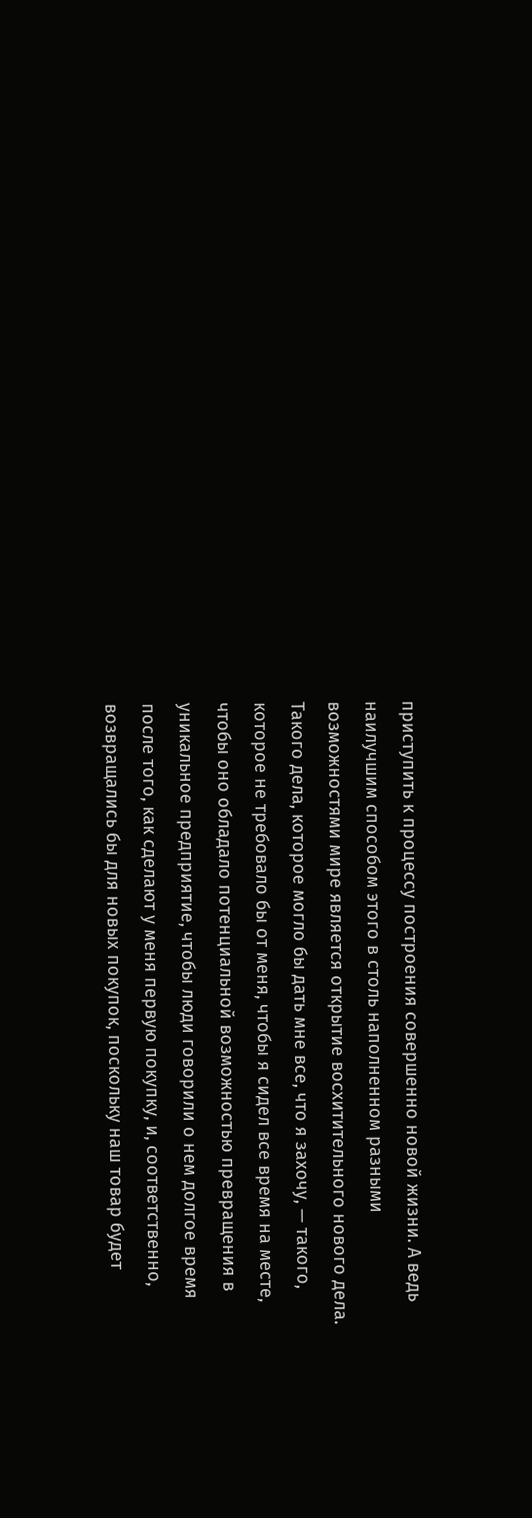приступить к процессу построения совершенно новой жизни. А ведь наилучшим способом этого в столь наполненном разными возможностями мире является открытие восхитительного нового дела. Такого дела, которое могло бы дать мне все, что я захочу, — такого, которое не требовало бы от меня, чтобы я сидел все время на месте, чтобы оно обладало потенциальной возможностью превращения в уникальное предприятие, чтобы люди говорили о нем долгое время после того, как сделают у меня первую покупку, и, соответственно, возвращались бы для новых покупок, поскольку наш товар будет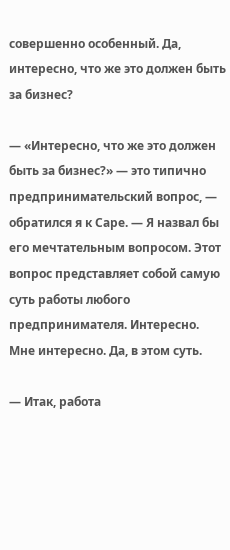совершенно особенный. Да, интересно, что же это должен быть за бизнес?

— «Интересно, что же это должен быть за бизнес?» — это типично предпринимательский вопрос, — обратился я к Саре. — Я назвал бы его мечтательным вопросом. Этот вопрос представляет собой самую суть работы любого предпринимателя. Интересно. Мне интересно. Да, в этом суть.

— Итак, работа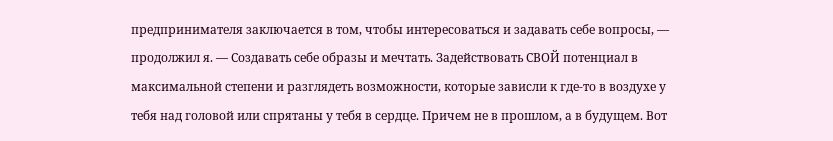предпринимателя заключается в том, чтобы интересоваться и задавать себе вопросы, — продолжил я. — Создавать себе образы и мечтать. Задействовать СВОЙ потенциал в максимальной степени и разглядеть возможности, которые зависли к где-то в воздухе у тебя над головой или спрятаны у тебя в сердце. Причем не в прошлом, а в будущем. Вот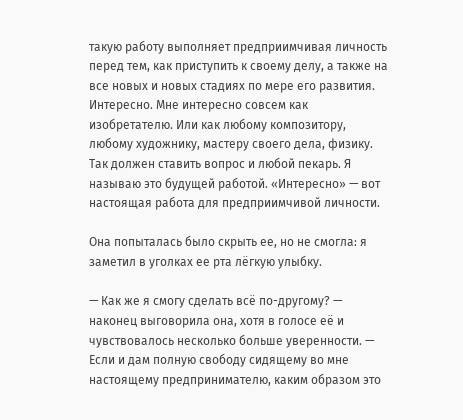такую работу выполняет предприимчивая личность перед тем, как приступить к своему делу, а также на все новых и новых стадиях по мере его развития. Интересно. Мне интересно совсем как изобретателю. Или как любому композитору, любому художнику, мастеру своего дела, физику. Так должен ставить вопрос и любой пекарь. Я называю это будущей работой. «Интересно» — вот настоящая работа для предприимчивой личности.

Она попыталась было скрыть ее, но не смогла: я заметил в уголках ее рта лёгкую улыбку.

— Как же я смогу сделать всё по-другому? — наконец выговорила она, хотя в голосе её и чувствовалось несколько больше уверенности. — Если и дам полную свободу сидящему во мне настоящему предпринимателю, каким образом это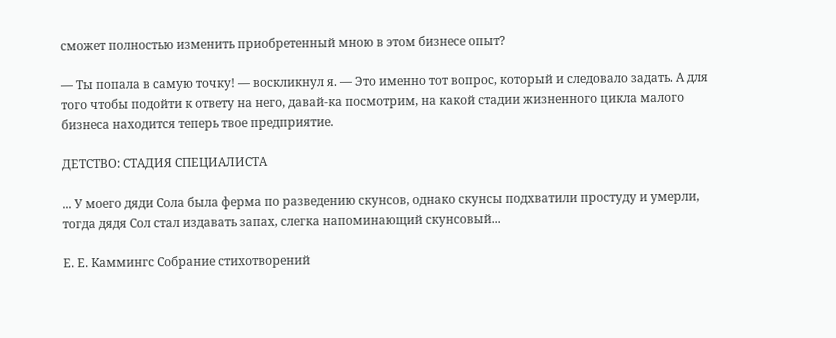сможет полностью изменить приобретенный мною в этом бизнесе опыт?

— Ты попала в самую точку! — воскликнул я. — Это именно тот вопрос, который и следовало задать. А для того чтобы подойти к ответу на него, давай-ка посмотрим, на какой стадии жизненного цикла малого бизнеса находится теперь твое предприятие.

ДЕТСТВО: СТАДИЯ СПЕЦИАЛИСТА

... У моего дяди Сола была ферма по разведению скунсов, однако скунсы подхватили простуду и умерли, тогда дядя Сол стал издавать запах, слегка напоминающий скунсовый...

Е. Е. Каммингс Собрание стихотворений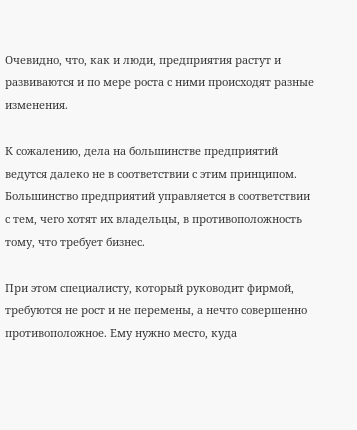Очевидно, что, как и люди, предприятия растут и развиваются и по мере роста с ними происходят разные изменения.

К сожалению, дела на большинстве предприятий ведутся далеко не в соответствии с этим принципом. Большинство предприятий управляется в соответствии с тем, чего хотят их владельцы, в противоположность тому, что требует бизнес.

При этом специалисту, который руководит фирмой, требуются не рост и не перемены, а нечто совершенно противоположное. Ему нужно место, куда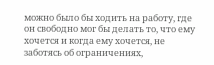можно было бы ходить на работу, где он свободно мог бы делать то, что ему хочется и когда ему хочется, не заботясь об ограничениях,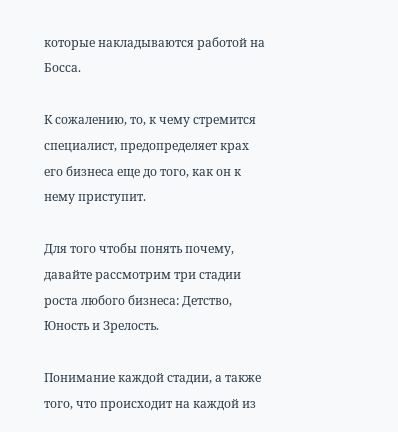которые накладываются работой на Босса.

К сожалению, то, к чему стремится специалист, предопределяет крах его бизнеса еще до того, как он к нему приступит.

Для того чтобы понять почему, давайте рассмотрим три стадии роста любого бизнеса: Детство, Юность и Зрелость.

Понимание каждой стадии, а также того, что происходит на каждой из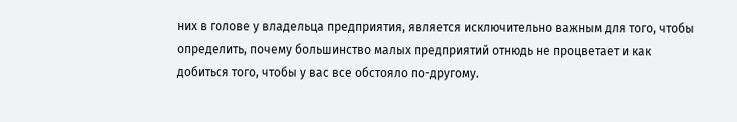них в голове у владельца предприятия, является исключительно важным для того, чтобы определить, почему большинство малых предприятий отнюдь не процветает и как добиться того, чтобы у вас все обстояло по-другому.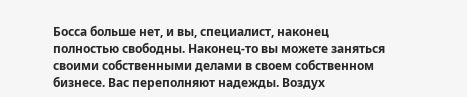Босса больше нет, и вы, специалист, наконец полностью свободны. Наконец-то вы можете заняться своими собственными делами в своем собственном бизнесе. Вас переполняют надежды. Воздух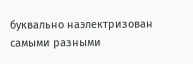буквально наэлектризован самыми разными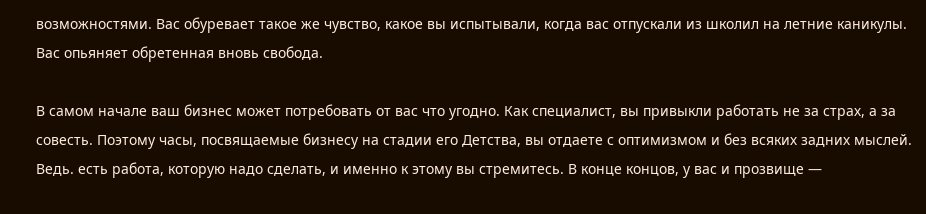возможностями. Вас обуревает такое же чувство, какое вы испытывали, когда вас отпускали из школил на летние каникулы. Вас опьяняет обретенная вновь свобода.

В самом начале ваш бизнес может потребовать от вас что угодно. Как специалист, вы привыкли работать не за страх, а за совесть. Поэтому часы, посвящаемые бизнесу на стадии его Детства, вы отдаете с оптимизмом и без всяких задних мыслей. Ведь. есть работа, которую надо сделать, и именно к этому вы стремитесь. В конце концов, у вас и прозвище —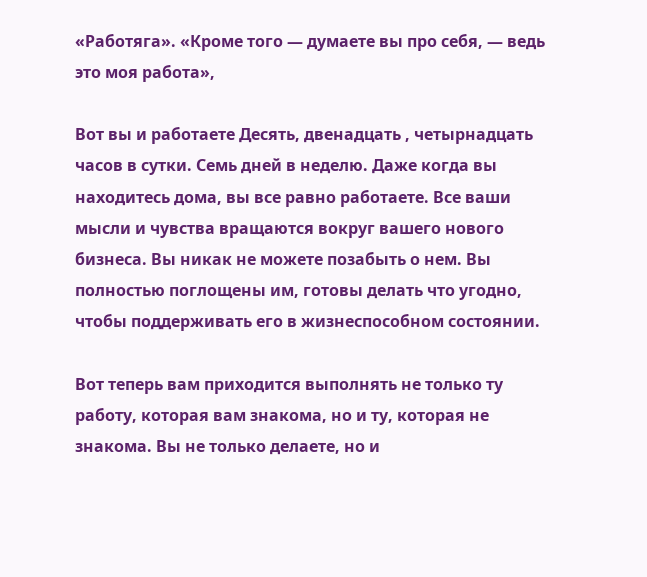«Работяга». «Кроме того — думаете вы про себя, — ведь это моя работа»,

Вот вы и работаете Десять, двенадцать , четырнадцать часов в сутки. Семь дней в неделю. Даже когда вы находитесь дома, вы все равно работаете. Все ваши мысли и чувства вращаются вокруг вашего нового бизнеса. Вы никак не можете позабыть о нем. Вы полностью поглощены им, готовы делать что угодно, чтобы поддерживать его в жизнеспособном состоянии.

Вот теперь вам приходится выполнять не только ту работу, которая вам знакома, но и ту, которая не знакома. Вы не только делаете, но и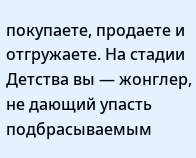покупаете, продаете и отгружаете. На стадии Детства вы — жонглер, не дающий упасть подбрасываемым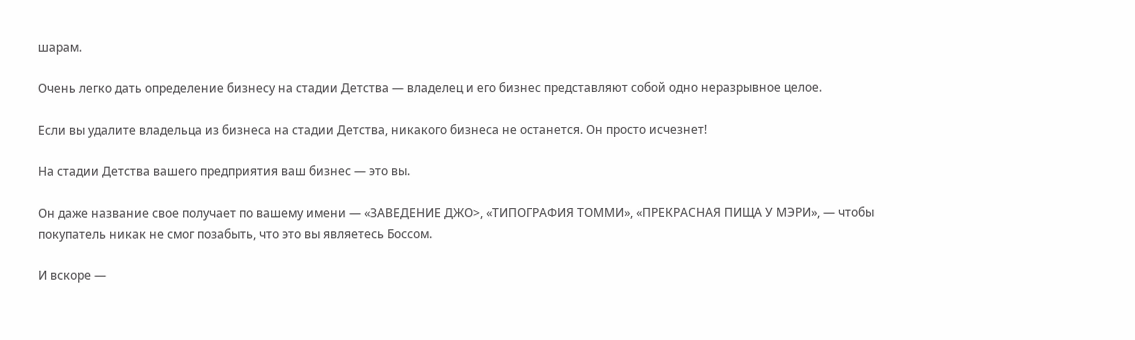шарам.

Очень легко дать определение бизнесу на стадии Детства — владелец и его бизнес представляют собой одно неразрывное целое.

Если вы удалите владельца из бизнеса на стадии Детства, никакого бизнеса не останется. Он просто исчезнет!

На стадии Детства вашего предприятия ваш бизнес — это вы.

Он даже название свое получает по вашему имени — «ЗАВЕДЕНИЕ ДЖО>, «ТИПОГРАФИЯ ТОММИ», «ПРЕКРАСНАЯ ПИЩА У МЭРИ», — чтобы покупатель никак не смог позабыть, что это вы являетесь Боссом.

И вскоре —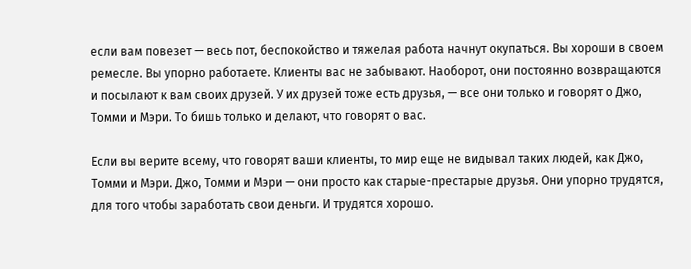если вам повезет — весь пот, беспокойство и тяжелая работа начнут окупаться. Вы хороши в своем ремесле. Вы упорно работаете. Клиенты вас не забывают. Наоборот, они постоянно возвращаются и посылают к вам своих друзей. У их друзей тоже есть друзья, — все они только и говорят о Джо, Томми и Мэри. То бишь только и делают, что говорят о вас.

Если вы верите всему, что говорят ваши клиенты, то мир еще не видывал таких людей, как Джо, Томми и Мэри. Джо, Томми и Мэри — они просто как старые-престарые друзья. Они упорно трудятся, для того чтобы заработать свои деньги. И трудятся хорошо.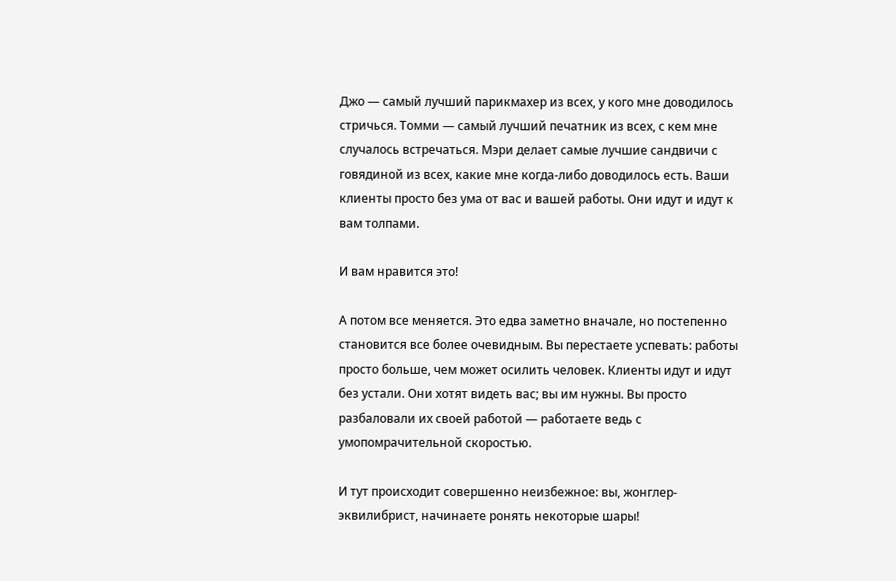Джо — самый лучший парикмахер из всех, у кого мне доводилось стричься. Томми — самый лучший печатник из всех, с кем мне случалось встречаться. Мэри делает самые лучшие сандвичи с говядиной из всех, какие мне когда-либо доводилось есть. Ваши клиенты просто без ума от вас и вашей работы. Они идут и идут к вам толпами.

И вам нравится это!

А потом все меняется. Это едва заметно вначале, но постепенно становится все более очевидным. Вы перестаете успевать: работы просто больше, чем может осилить человек. Клиенты идут и идут без устали. Они хотят видеть вас; вы им нужны. Вы просто разбаловали их своей работой — работаете ведь с умопомрачительной скоростью.

И тут происходит совершенно неизбежное: вы, жонглер-эквилибрист, начинаете ронять некоторые шары!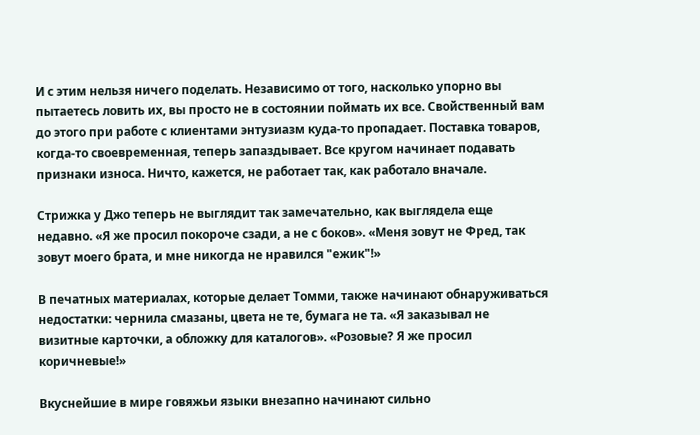И с этим нельзя ничего поделать. Независимо от того, насколько упорно вы пытаетесь ловить их, вы просто не в состоянии поймать их все. Свойственный вам до этого при работе с клиентами энтузиазм куда-то пропадает. Поставка товаров, когда-то своевременная, теперь запаздывает. Все кругом начинает подавать признаки износа. Ничто, кажется, не работает так, как работало вначале.

Стрижка у Джо теперь не выглядит так замечательно, как выглядела еще недавно. «Я же просил покороче сзади, а не с боков». «Меня зовут не Фред, так зовут моего брата, и мне никогда не нравился "ежик"!»

В печатных материалах, которые делает Томми, также начинают обнаруживаться недостатки: чернила смазаны, цвета не те, бумага не та. «Я заказывал не визитные карточки, а обложку для каталогов». «Розовые? Я же просил коричневые!»

Вкуснейшие в мире говяжьи языки внезапно начинают сильно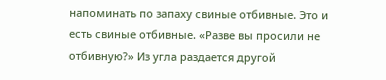напоминать по запаху свиные отбивные. Это и есть свиные отбивные. «Разве вы просили не отбивную?» Из угла раздается другой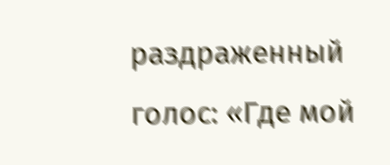раздраженный голос: «Где мой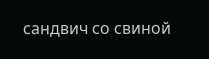сандвич со свиной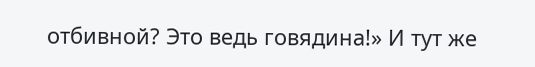отбивной? Это ведь говядина!» И тут же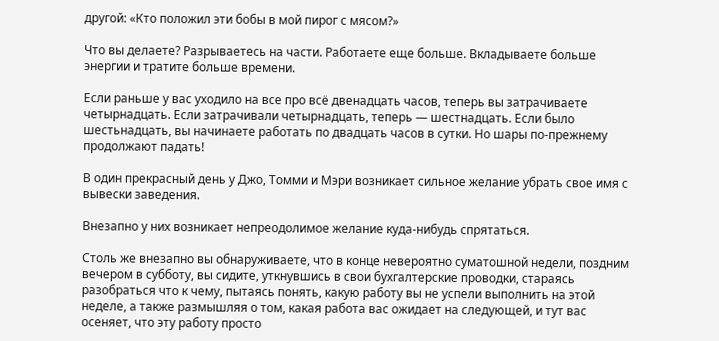другой: «Кто положил эти бобы в мой пирог с мясом?»

Что вы делаете? Разрываетесь на части. Работаете еще больше. Вкладываете больше энергии и тратите больше времени.

Если раньше у вас уходило на все про всё двенадцать часов, теперь вы затрачиваете четырнадцать. Если затрачивали четырнадцать, теперь — шестнадцать. Если было шестьнадцать, вы начинаете работать по двадцать часов в сутки. Но шары по-прежнему продолжают падать!

В один прекрасный день у Джо, Томми и Мэри возникает сильное желание убрать свое имя с вывески заведения.

Внезапно у них возникает непреодолимое желание куда-нибудь спрятаться.

Столь же внезапно вы обнаруживаете, что в конце невероятно суматошной недели, поздним вечером в субботу, вы сидите, уткнувшись в свои бухгалтерские проводки, стараясь разобраться что к чему, пытаясь понять, какую работу вы не успели выполнить на этой неделе, а также размышляя о том, какая работа вас ожидает на следующей, и тут вас осеняет, что эту работу просто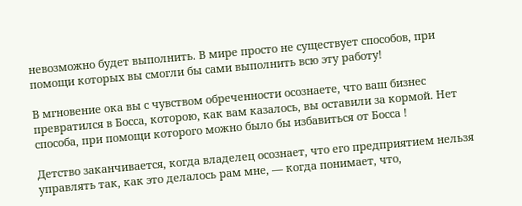невозможно будет выполнить. В мире просто не существует способов, при помощи которых вы смогли бы сами выполнить всю эту работу!

В мгновение ока вы с чувством обреченности осознаете, что ваш бизнес превратился в Босса, которою, как вам казалось, вы оставили за кормой. Нет способа, при помощи которого можно было бы избавиться от Босса !

Детство заканчивается, когда владелец осознает, что его предприятием нельзя управлять так, как это делалось рам мне, — когда понимает, что,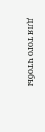для того чтобы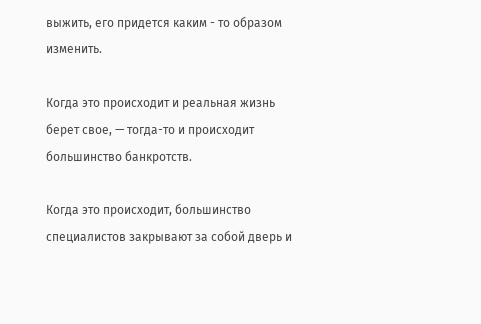выжить, его придется каким - то образом изменить.

Когда это происходит и реальная жизнь берет свое, — тогда-то и происходит большинство банкротств.

Когда это происходит, большинство специалистов закрывают за собой дверь и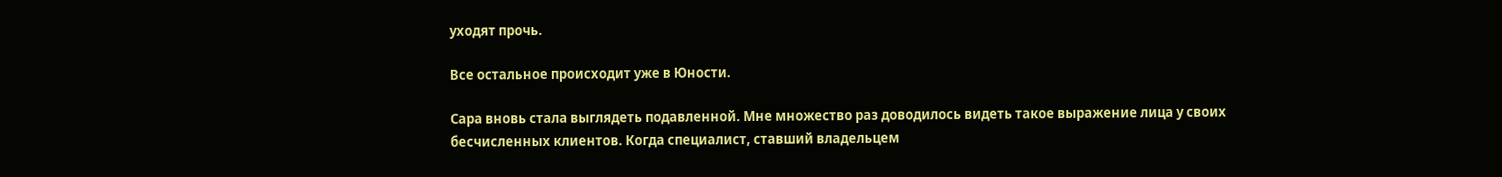уходят прочь.

Все остальное происходит уже в Юности.

Сара вновь стала выглядеть подавленной. Мне множество раз доводилось видеть такое выражение лица у своих бесчисленных клиентов. Когда специалист, ставший владельцем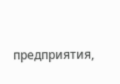предприятия,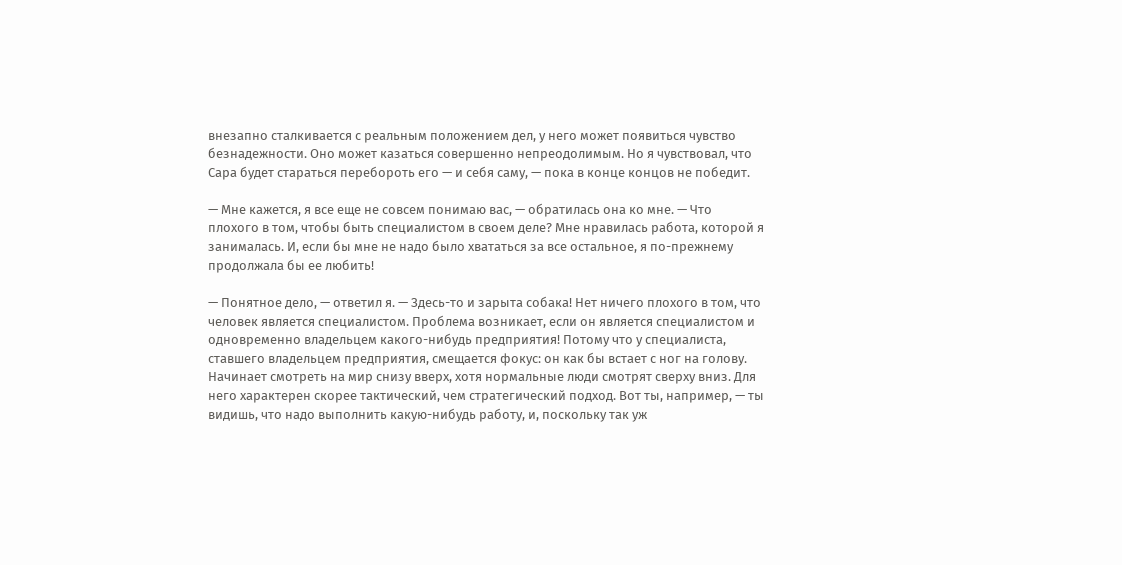внезапно сталкивается с реальным положением дел, у него может появиться чувство безнадежности. Оно может казаться совершенно непреодолимым. Но я чувствовал, что Сара будет стараться перебороть его — и себя саму, — пока в конце концов не победит.

— Мне кажется, я все еще не совсем понимаю вас, — обратилась она ко мне. — Что плохого в том, чтобы быть специалистом в своем деле? Мне нравилась работа, которой я занималась. И, если бы мне не надо было хвататься за все остальное, я по-прежнему продолжала бы ее любить!

— Понятное дело, — ответил я. — Здесь-то и зарыта собака! Нет ничего плохого в том, что человек является специалистом. Проблема возникает, если он является специалистом и одновременно владельцем какого-нибудь предприятия! Потому что у специалиста, ставшего владельцем предприятия, смещается фокус: он как бы встает с ног на голову. Начинает смотреть на мир снизу вверх, хотя нормальные люди смотрят сверху вниз. Для него характерен скорее тактический, чем стратегический подход. Вот ты, например, — ты видишь, что надо выполнить какую-нибудь работу, и, поскольку так уж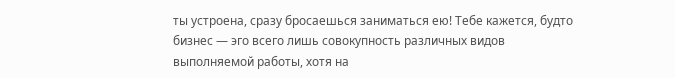ты устроена, сразу бросаешься заниматься ею! Тебе кажется, будто бизнес — эго всего лишь совокупность различных видов выполняемой работы, хотя на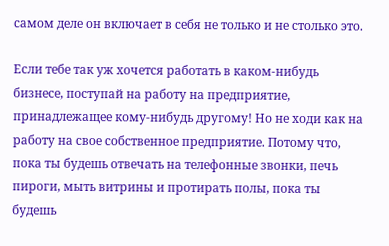самом деле он включает в себя не только и не столько это.

Если тебе так уж хочется работать в каком-нибудь бизнесе, поступай на работу на предприятие, принадлежащее кому-нибудь другому! Но не ходи как на работу на свое собственное предприятие. Потому что, пока ты будешь отвечать на телефонные звонки, печь пироги, мыть витрины и протирать полы, пока ты будешь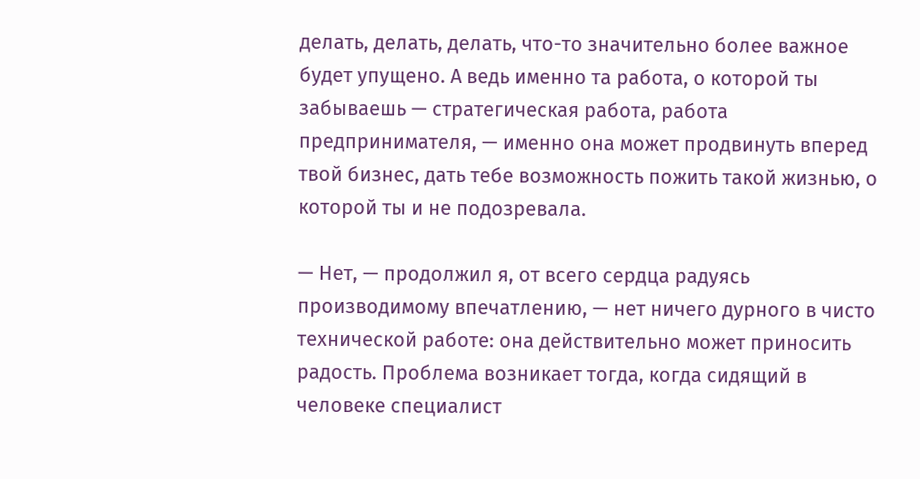делать, делать, делать, что-то значительно более важное будет упущено. А ведь именно та работа, о которой ты забываешь — стратегическая работа, работа предпринимателя, — именно она может продвинуть вперед твой бизнес, дать тебе возможность пожить такой жизнью, о которой ты и не подозревала.

— Нет, — продолжил я, от всего сердца радуясь производимому впечатлению, — нет ничего дурного в чисто технической работе: она действительно может приносить радость. Проблема возникает тогда, когда сидящий в человеке специалист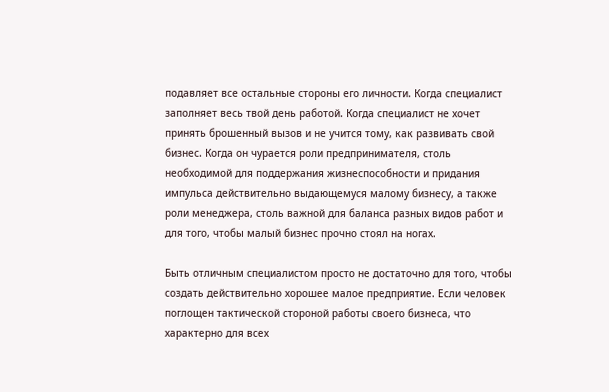подавляет все остальные стороны его личности. Когда специалист заполняет весь твой день работой. Когда специалист не хочет принять брошенный вызов и не учится тому, как развивать свой бизнес. Когда он чурается роли предпринимателя, столь необходимой для поддержания жизнеспособности и придания импульса действительно выдающемуся малому бизнесу, а также роли менеджера, столь важной для баланса разных видов работ и для того, чтобы малый бизнес прочно стоял на ногах.

Быть отличным специалистом просто не достаточно для того, чтобы создать действительно хорошее малое предприятие. Если человек поглощен тактической стороной работы своего бизнеса, что характерно для всех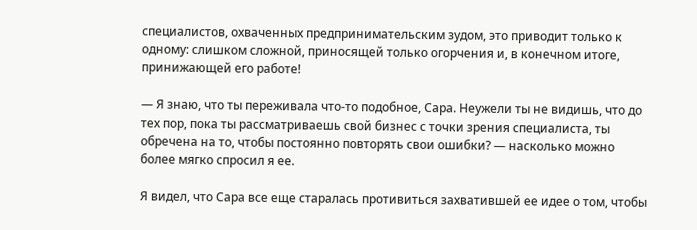специалистов, охваченных предпринимательским зудом, это приводит только к одному: слишком сложной, приносящей только огорчения и, в конечном итоге, принижающей его работе!

— Я знаю, что ты переживала что-то подобное, Сара. Неужели ты не видишь, что до тех пор, пока ты рассматриваешь свой бизнес с точки зрения специалиста, ты обречена на то, чтобы постоянно повторять свои ошибки? — насколько можно более мягко спросил я ее.

Я видел, что Сара все еще старалась противиться захватившей ее идее о том, чтобы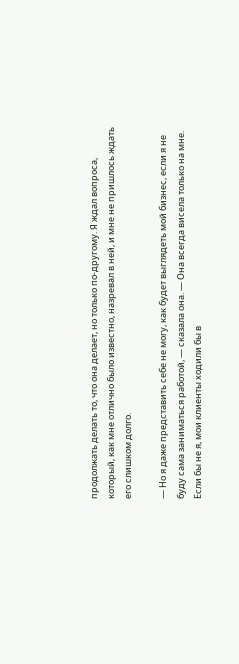продолжать делать то, что она делает, но только по-другому. Я ждал вопроса, который, как мне отлично было известно, назревал в ней, и мне не пришлось ждать его слишком долго.

— Но я даже представить себе не могу, как будет выглядеть мой бизнес, если я не буду сама заниматься работой, — сказала она. — Она всегда висела только на мне. Если бы не я, мои клиенты ходили бы в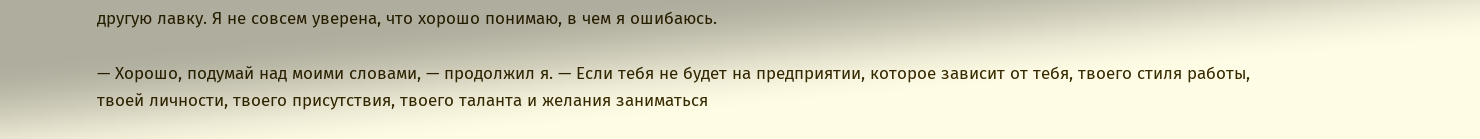другую лавку. Я не совсем уверена, что хорошо понимаю, в чем я ошибаюсь.

— Хорошо, подумай над моими словами, — продолжил я. — Если тебя не будет на предприятии, которое зависит от тебя, твоего стиля работы, твоей личности, твоего присутствия, твоего таланта и желания заниматься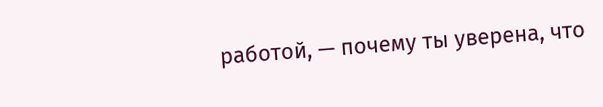работой, — почему ты уверена, что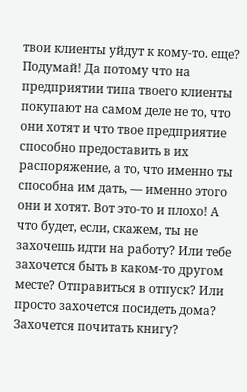твои клиенты уйдут к кому-то. еще? Подумай! Да потому что на предприятии типа твоего клиенты покупают на самом деле не то, что они хотят и что твое предприятие способно предоставить в их распоряжение, а то, что именно ты способна им дать, — именно этого они и хотят. Вот это-то и плохо! А что будет, если, скажем, ты не захочешь идти на работу? Или тебе захочется быть в каком-то другом месте? Отправиться в отпуск? Или просто захочется посидеть дома? Захочется почитать книгу?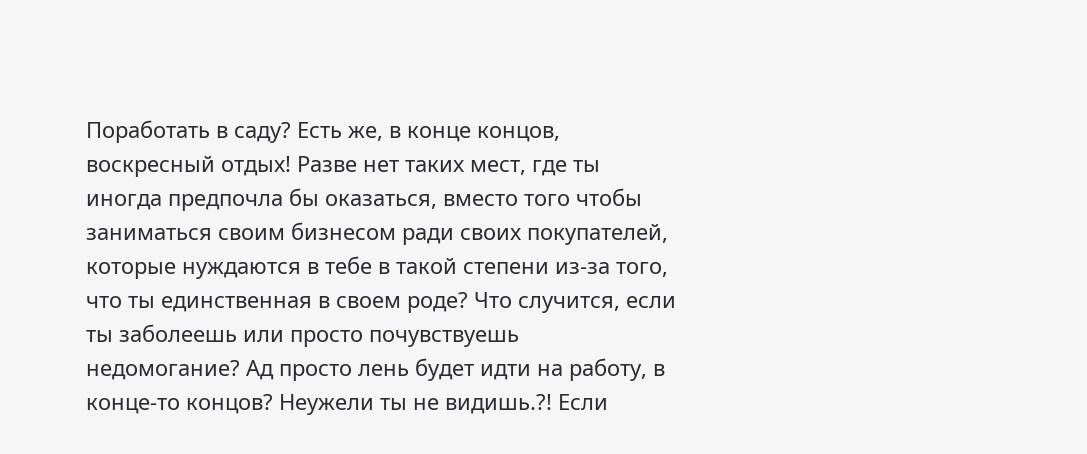Поработать в саду? Есть же, в конце концов, воскресный отдых! Разве нет таких мест, где ты иногда предпочла бы оказаться, вместо того чтобы заниматься своим бизнесом ради своих покупателей, которые нуждаются в тебе в такой степени из-за того, что ты единственная в своем роде? Что случится, если ты заболеешь или просто почувствуешь недомогание? Ад просто лень будет идти на работу, в конце-то концов? Неужели ты не видишь.?! Если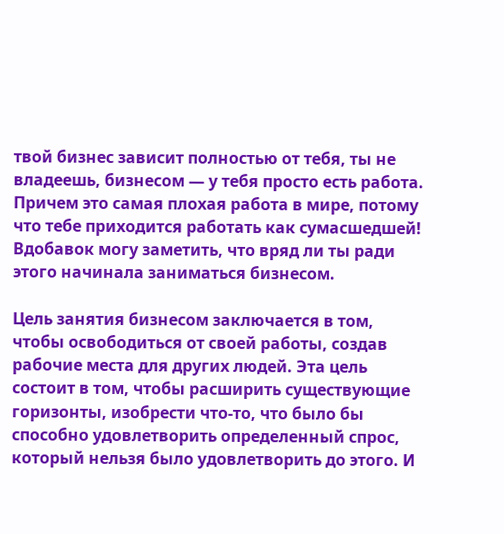твой бизнес зависит полностью от тебя, ты не владеешь, бизнесом — у тебя просто есть работа. Причем это самая плохая работа в мире, потому что тебе приходится работать как сумасшедшей! Вдобавок могу заметить, что вряд ли ты ради этого начинала заниматься бизнесом.

Цель занятия бизнесом заключается в том, чтобы освободиться от своей работы, создав рабочие места для других людей. Эта цель состоит в том, чтобы расширить существующие горизонты, изобрести что-то, что было бы способно удовлетворить определенный спрос, который нельзя было удовлетворить до этого. И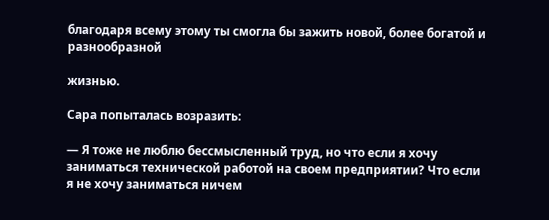благодаря всему этому ты смогла бы зажить новой, более богатой и разнообразной

жизнью.

Сара попыталась возразить:

— Я тоже не люблю бессмысленный труд, но что если я хочу заниматься технической работой на своем предприятии? Что если я не хочу заниматься ничем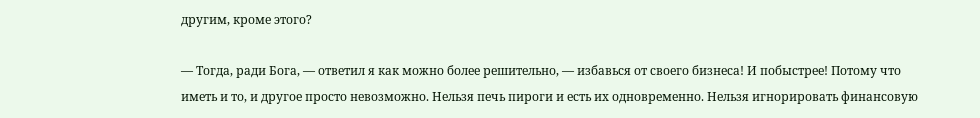другим, кроме этого?

— Тогда, ради Бога, — ответил я как можно более решительно, — избавься от своего бизнеса! И побыстрее! Потому что иметь и то, и другое просто невозможно. Нельзя печь пироги и есть их одновременно. Нельзя игнорировать финансовую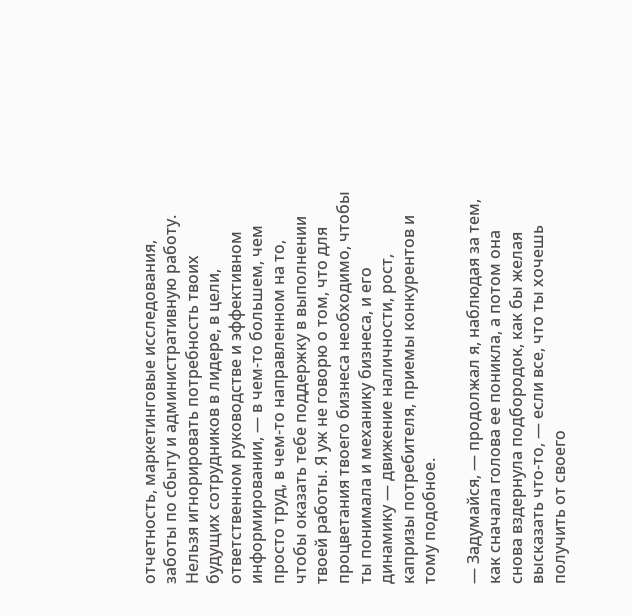отчетность, маркетинговые исследования, заботы по сбыту и административную работу. Нельзя игнорировать потребность твоих будущих сотрудников в лидере, в цели, ответственном руководстве и эффективном информировании, — в чем-то большем, чем просто труд, в чем-то направленном на то, чтобы оказать тебе поддержку в выполнении твоей работы. Я уж не говорю о том, что для процветания твоего бизнеса необходимо, чтобы ты понимала и механику бизнеса, и его динамику — движение наличности, рост, капризы потребителя, приемы конкурентов и тому подобное.

— Задумайся, — продолжал я, наблюдая за тем, как сначала голова ее поникла, а потом она снова вздернула подбородок, как бы желая высказать что-то, — если все, что ты хочешь получить от своего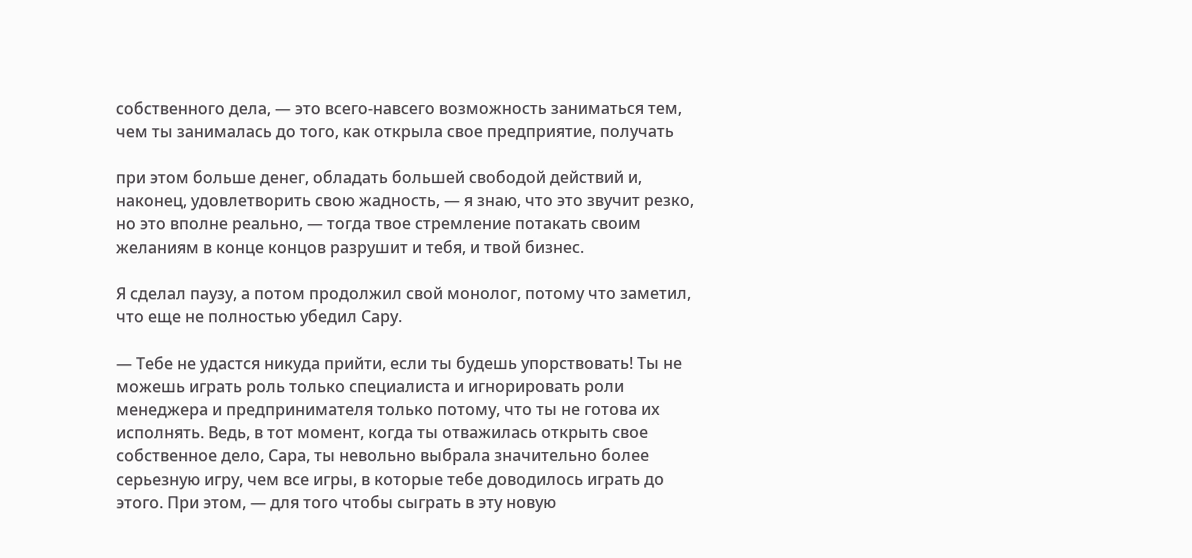собственного дела, — это всего-навсего возможность заниматься тем, чем ты занималась до того, как открыла свое предприятие, получать

при этом больше денег, обладать большей свободой действий и, наконец, удовлетворить свою жадность, — я знаю, что это звучит резко, но это вполне реально, — тогда твое стремление потакать своим желаниям в конце концов разрушит и тебя, и твой бизнес.

Я сделал паузу, а потом продолжил свой монолог, потому что заметил, что еще не полностью убедил Сару.

— Тебе не удастся никуда прийти, если ты будешь упорствовать! Ты не можешь играть роль только специалиста и игнорировать роли менеджера и предпринимателя только потому, что ты не готова их исполнять. Ведь, в тот момент, когда ты отважилась открыть свое собственное дело, Сара, ты невольно выбрала значительно более серьезную игру, чем все игры, в которые тебе доводилось играть до этого. При этом, — для того чтобы сыграть в эту новую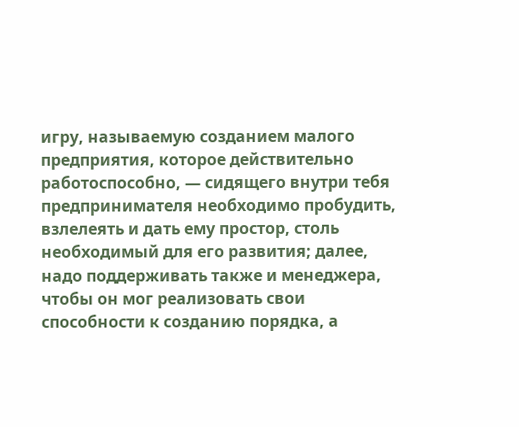игру, называемую созданием малого предприятия, которое действительно работоспособно, — сидящего внутри тебя предпринимателя необходимо пробудить, взлелеять и дать ему простор, столь необходимый для его развития; далее, надо поддерживать также и менеджера, чтобы он мог реализовать свои способности к созданию порядка, а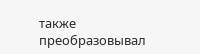также преобразовывал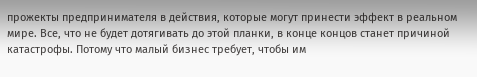прожекты предпринимателя в действия, которые могут принести эффект в реальном мире. Все, что не будет дотягивать до этой планки, в конце концов станет причиной катастрофы. Потому что малый бизнес требует, чтобы им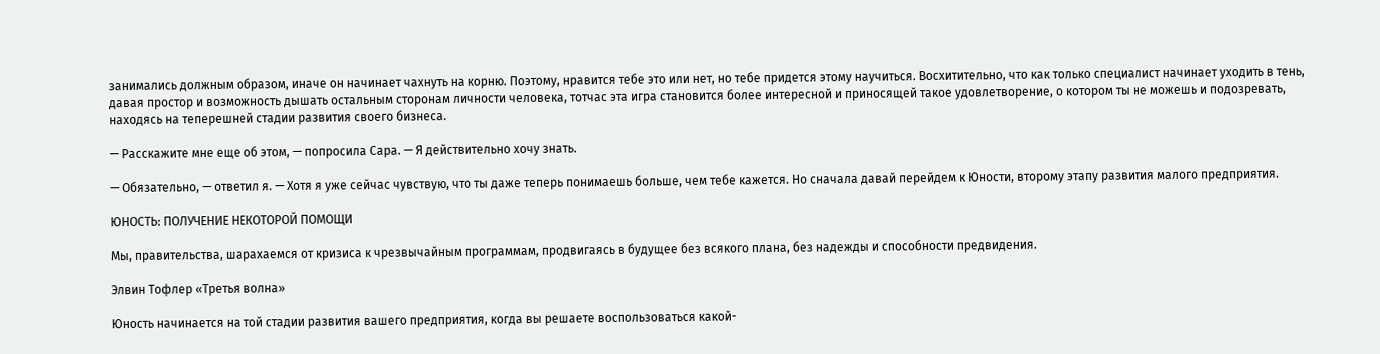занимались должным образом, иначе он начинает чахнуть на корню. Поэтому, нравится тебе это или нет, но тебе придется этому научиться. Восхитительно, что как только специалист начинает уходить в тень, давая простор и возможность дышать остальным сторонам личности человека, тотчас эта игра становится более интересной и приносящей такое удовлетворение, о котором ты не можешь и подозревать, находясь на теперешней стадии развития своего бизнеса.

— Расскажите мне еще об этом, — попросила Сара. — Я действительно хочу знать.

— Обязательно, — ответил я. — Хотя я уже сейчас чувствую, что ты даже теперь понимаешь больше, чем тебе кажется. Но сначала давай перейдем к Юности, второму этапу развития малого предприятия.

ЮНОСТЬ: ПОЛУЧЕНИЕ НЕКОТОРОЙ ПОМОЩИ

Мы, правительства, шарахаемся от кризиса к чрезвычайным программам, продвигаясь в будущее без всякого плана, без надежды и способности предвидения.

Элвин Тофлер «Третья волна»

Юность начинается на той стадии развития вашего предприятия, когда вы решаете воспользоваться какой-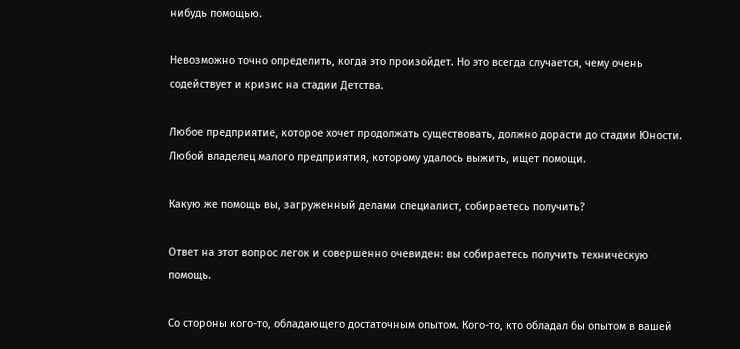нибудь помощью.

Невозможно точно определить, когда это произойдет. Но это всегда случается, чему очень содействует и кризис на стадии Детства.

Любое предприятие, которое хочет продолжать существовать, должно дорасти до стадии Юности. Любой владелец малого предприятия, которому удалось выжить, ищет помощи.

Какую же помощь вы, загруженный делами специалист, собираетесь получить?

Ответ на этот вопрос легок и совершенно очевиден: вы собираетесь получить техническую помощь.

Со стороны кого-то, обладающего достаточным опытом. Кого-то, кто обладал бы опытом в вашей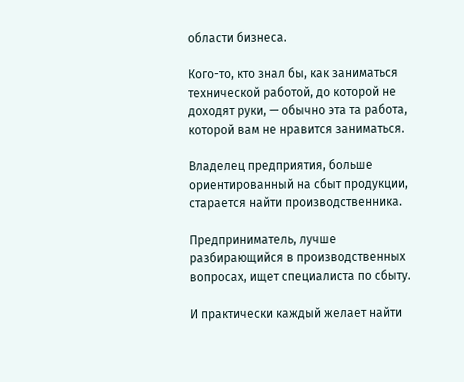области бизнеса.

Кого-то, кто знал бы, как заниматься технической работой, до которой не доходят руки, — обычно эта та работа, которой вам не нравится заниматься.

Владелец предприятия, больше ориентированный на сбыт продукции, старается найти производственника.

Предприниматель, лучше разбирающийся в производственных вопросах, ищет специалиста по сбыту.

И практически каждый желает найти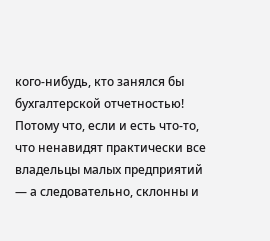кого-нибудь, кто занялся бы бухгалтерской отчетностью! Потому что, если и есть что-то, что ненавидят практически все владельцы малых предприятий — а следовательно, склонны и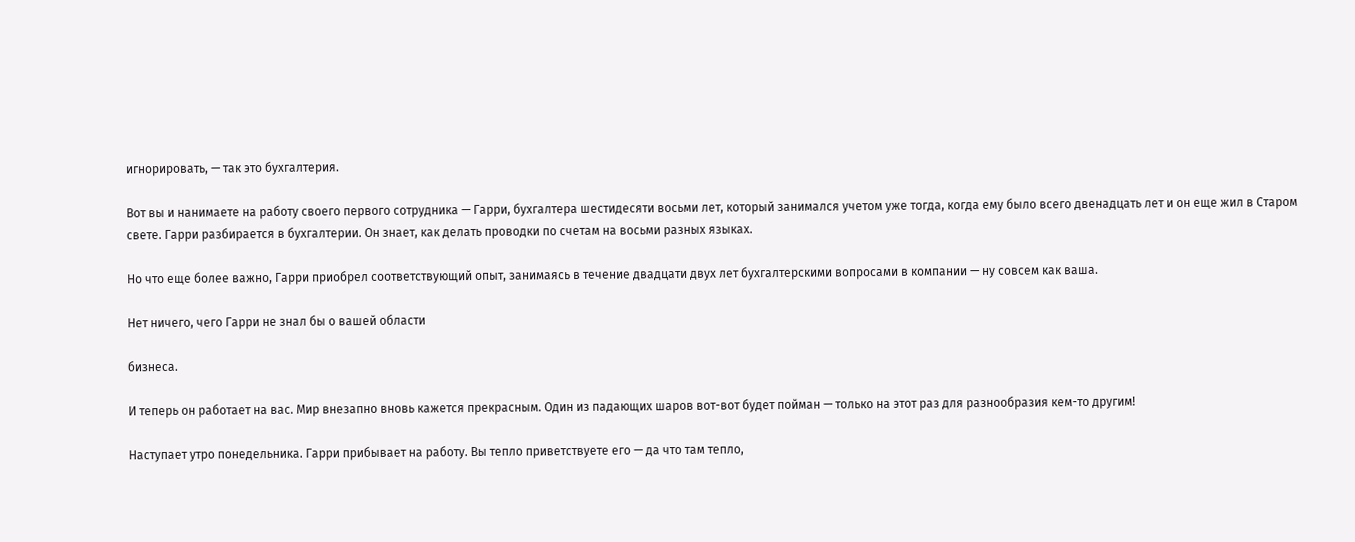игнорировать, — так это бухгалтерия.

Вот вы и нанимаете на работу своего первого сотрудника — Гарри, бухгалтера шестидесяти восьми лет, который занимался учетом уже тогда, когда ему было всего двенадцать лет и он еще жил в Старом свете. Гарри разбирается в бухгалтерии. Он знает, как делать проводки по счетам на восьми разных языках.

Но что еще более важно, Гарри приобрел соответствующий опыт, занимаясь в течение двадцати двух лет бухгалтерскими вопросами в компании — ну совсем как ваша.

Нет ничего, чего Гарри не знал бы о вашей области

бизнеса.

И теперь он работает на вас. Мир внезапно вновь кажется прекрасным. Один из падающих шаров вот-вот будет пойман — только на этот раз для разнообразия кем-то другим!

Наступает утро понедельника. Гарри прибывает на работу. Вы тепло приветствуете его — да что там тепло,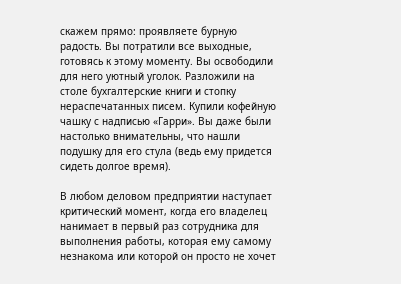скажем прямо: проявляете бурную радость. Вы потратили все выходные, готовясь к этому моменту. Вы освободили для него уютный уголок. Разложили на столе бухгалтерские книги и стопку нераспечатанных писем. Купили кофейную чашку с надписью «Гарри». Вы даже были настолько внимательны, что нашли подушку для его стула (ведь ему придется сидеть долгое время).

В любом деловом предприятии наступает критический момент, когда его владелец нанимает в первый раз сотрудника для выполнения работы, которая ему самому незнакома или которой он просто не хочет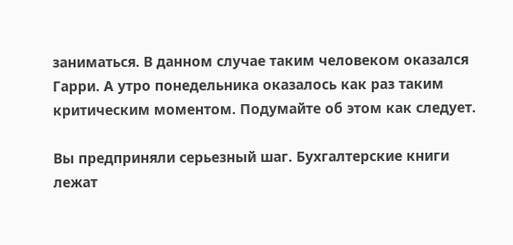заниматься. В данном случае таким человеком оказался Гарри. А утро понедельника оказалось как раз таким критическим моментом. Подумайте об этом как следует.

Вы предприняли серьезный шаг. Бухгалтерские книги лежат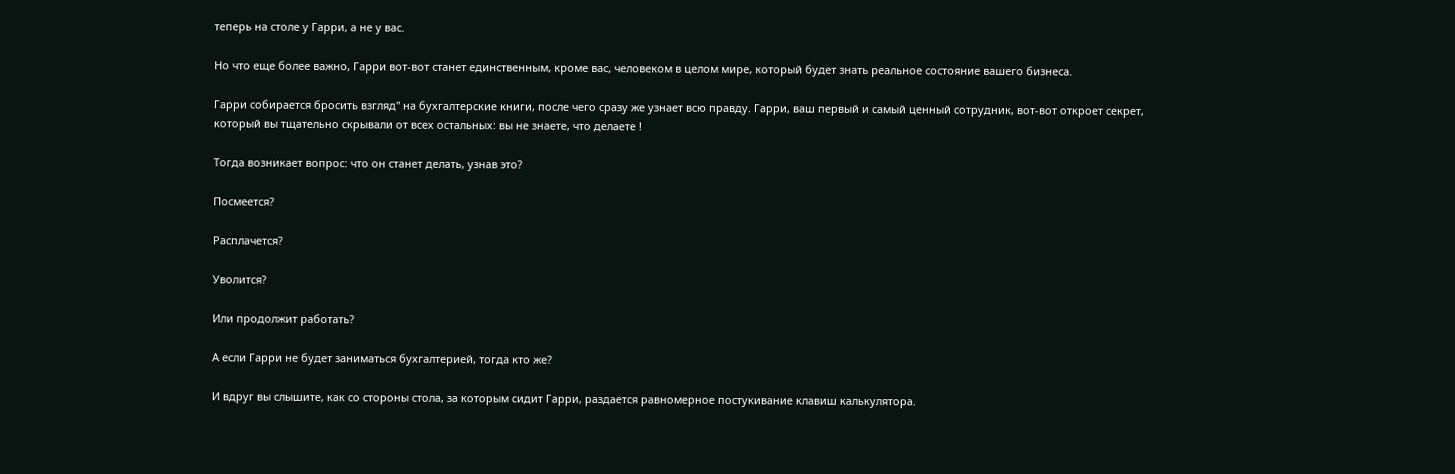теперь на столе у Гарри, а не у вас.

Но что еще более важно, Гарри вот-вот станет единственным, кроме вас, человеком в целом мире, который будет знать реальное состояние вашего бизнеса.

Гарри собирается бросить взгляд" на бухгалтерские книги, после чего сразу же узнает всю правду. Гарри, ваш первый и самый ценный сотрудник, вот-вот откроет секрет, который вы тщательно скрывали от всех остальных: вы не знаете, что делаете !

Тогда возникает вопрос: что он станет делать, узнав это?

Посмеется?

Расплачется?

Уволится?

Или продолжит работать?

А если Гарри не будет заниматься бухгалтерией, тогда кто же?

И вдруг вы слышите, как со стороны стола, за которым сидит Гарри, раздается равномерное постукивание клавиш калькулятора.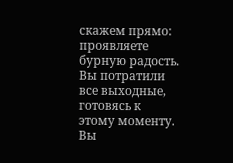скажем прямо: проявляете бурную радость. Вы потратили все выходные, готовясь к этому моменту. Вы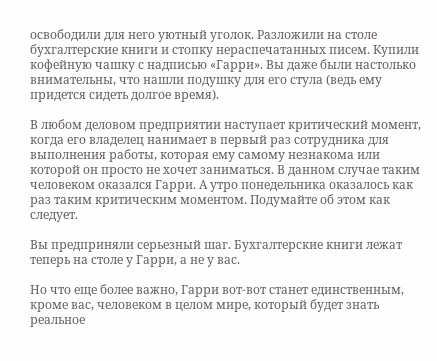освободили для него уютный уголок. Разложили на столе бухгалтерские книги и стопку нераспечатанных писем. Купили кофейную чашку с надписью «Гарри». Вы даже были настолько внимательны, что нашли подушку для его стула (ведь ему придется сидеть долгое время).

В любом деловом предприятии наступает критический момент, когда его владелец нанимает в первый раз сотрудника для выполнения работы, которая ему самому незнакома или которой он просто не хочет заниматься. В данном случае таким человеком оказался Гарри. А утро понедельника оказалось как раз таким критическим моментом. Подумайте об этом как следует.

Вы предприняли серьезный шаг. Бухгалтерские книги лежат теперь на столе у Гарри, а не у вас.

Но что еще более важно, Гарри вот-вот станет единственным, кроме вас, человеком в целом мире, который будет знать реальное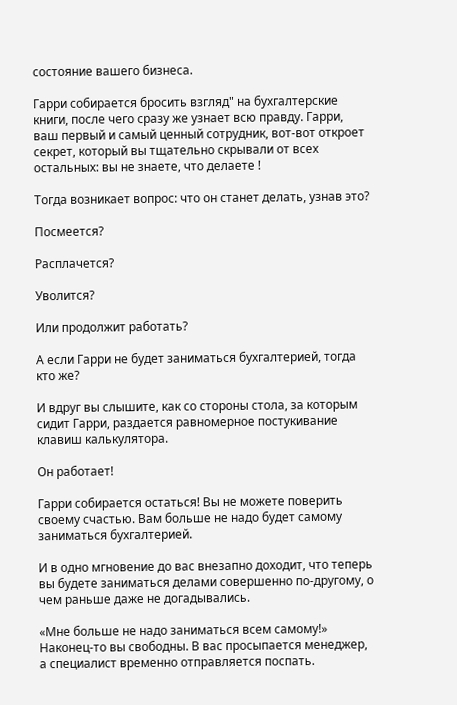состояние вашего бизнеса.

Гарри собирается бросить взгляд" на бухгалтерские книги, после чего сразу же узнает всю правду. Гарри, ваш первый и самый ценный сотрудник, вот-вот откроет секрет, который вы тщательно скрывали от всех остальных: вы не знаете, что делаете !

Тогда возникает вопрос: что он станет делать, узнав это?

Посмеется?

Расплачется?

Уволится?

Или продолжит работать?

А если Гарри не будет заниматься бухгалтерией, тогда кто же?

И вдруг вы слышите, как со стороны стола, за которым сидит Гарри, раздается равномерное постукивание клавиш калькулятора.

Он работает!

Гарри собирается остаться! Вы не можете поверить своему счастью. Вам больше не надо будет самому заниматься бухгалтерией.

И в одно мгновение до вас внезапно доходит, что теперь вы будете заниматься делами совершенно по-другому, о чем раньше даже не догадывались.

«Мне больше не надо заниматься всем самому!» Наконец-то вы свободны. В вас просыпается менеджер, а специалист временно отправляется поспать.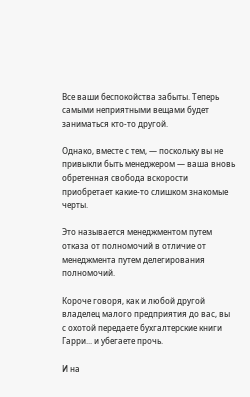Все ваши беспокойства забыты. Теперь самыми неприятными вещами будет заниматься кто-то другой.

Однако, вместе с тем, — поскольку вы не привыкли быть менеджером — ваша вновь обретенная свобода вскорости приобретает какие-то слишком знакомые черты.

Это называется менеджментом путем отказа от полномочий в отличие от менеджмента путем делегирования полномочий.

Короче говоря, как и любой другой владелец малого предприятия до вас, вы с охотой передаете бухгалтерские книги Гарри... и убегаете прочь.

И на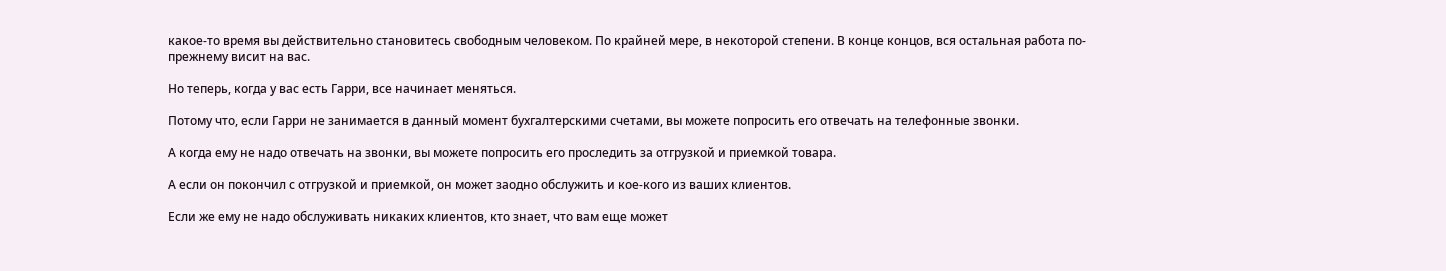какое-то время вы действительно становитесь свободным человеком. По крайней мере, в некоторой степени. В конце концов, вся остальная работа по-прежнему висит на вас.

Но теперь, когда у вас есть Гарри, все начинает меняться.

Потому что, если Гарри не занимается в данный момент бухгалтерскими счетами, вы можете попросить его отвечать на телефонные звонки.

А когда ему не надо отвечать на звонки, вы можете попросить его проследить за отгрузкой и приемкой товара.

А если он покончил с отгрузкой и приемкой, он может заодно обслужить и кое-кого из ваших клиентов.

Если же ему не надо обслуживать никаких клиентов, кто знает, что вам еще может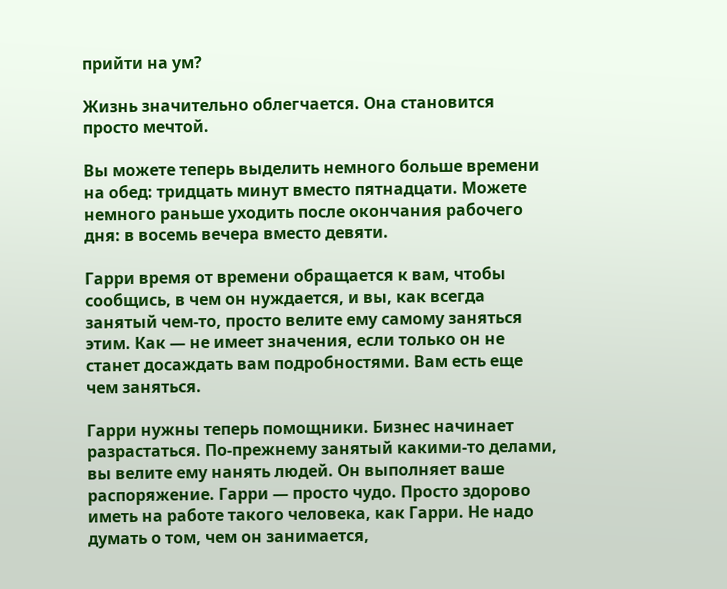прийти на ум?

Жизнь значительно облегчается. Она становится просто мечтой.

Вы можете теперь выделить немного больше времени на обед: тридцать минут вместо пятнадцати. Можете немного раньше уходить после окончания рабочего дня: в восемь вечера вместо девяти.

Гарри время от времени обращается к вам, чтобы сообщись, в чем он нуждается, и вы, как всегда занятый чем-то, просто велите ему самому заняться этим. Как — не имеет значения, если только он не станет досаждать вам подробностями. Вам есть еще чем заняться.

Гарри нужны теперь помощники. Бизнес начинает разрастаться. По-прежнему занятый какими-то делами, вы велите ему нанять людей. Он выполняет ваше распоряжение. Гарри — просто чудо. Просто здорово иметь на работе такого человека, как Гарри. Не надо думать о том, чем он занимается,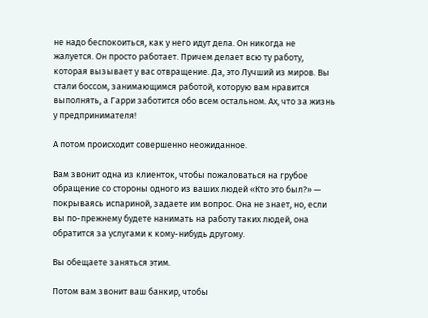не надо беспокоиться, как у него идут дела. Он никогда не жалуется. Он просто работает. Причем делает всю ту работу, которая вызывает у вас отвращение. Да, это Лучший из миров. Вы стали боссом, занимающимся работой, которую вам нравится выполнять, а Гарри заботится обо всем остальном. Ах, что за жизнь у предпринимателя!

А потом происходит совершенно неожиданное.

Вам звонит одна из клиенток, чтобы пожаловаться на грубое обращение со стороны одного из ваших людей «Кто это был?» — покрываясь испариной, задаете им вопрос. Она не знает, но, если вы по-прежнему будете нанимать на работу таких людей, она обратится за услугами к кому-нибудь другому.

Вы обещаете заняться этим.

Потом вам звонит ваш банкир, чтобы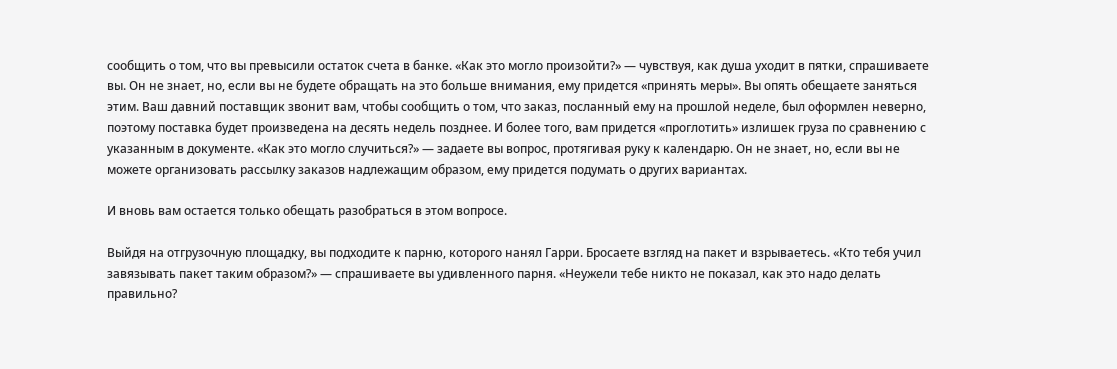сообщить о том, что вы превысили остаток счета в банке. «Как это могло произойти?» — чувствуя, как душа уходит в пятки, спрашиваете вы. Он не знает, но, если вы не будете обращать на это больше внимания, ему придется «принять меры». Вы опять обещаете заняться этим. Ваш давний поставщик звонит вам, чтобы сообщить о том, что заказ, посланный ему на прошлой неделе, был оформлен неверно, поэтому поставка будет произведена на десять недель позднее. И более того, вам придется «проглотить» излишек груза по сравнению с указанным в документе. «Как это могло случиться?» — задаете вы вопрос, протягивая руку к календарю. Он не знает, но, если вы не можете организовать рассылку заказов надлежащим образом, ему придется подумать о других вариантах.

И вновь вам остается только обещать разобраться в этом вопросе.

Выйдя на отгрузочную площадку, вы подходите к парню, которого нанял Гарри. Бросаете взгляд на пакет и взрываетесь. «Кто тебя учил завязывать пакет таким образом?» — спрашиваете вы удивленного парня. «Неужели тебе никто не показал, как это надо делать правильно?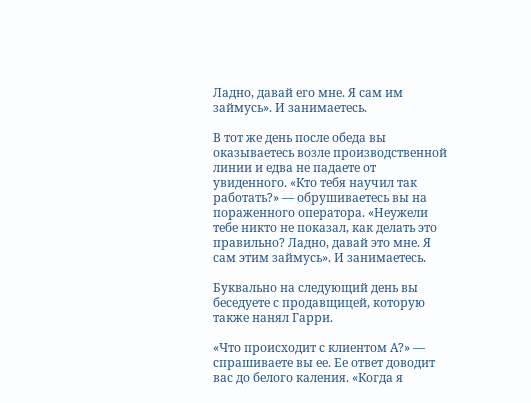Ладно, давай его мне. Я сам им займусь». И занимаетесь.

В тот же день после обеда вы оказываетесь возле производственной линии и едва не падаете от увиденного. «Кто тебя научил так работать?» — обрушиваетесь вы на пораженного оператора. «Неужели тебе никто не показал, как делать это правильно? Ладно, давай это мне. Я сам этим займусь». И занимаетесь.

Буквально на следующий день вы беседуете с продавщицей, которую также нанял Гарри.

«Что происходит с клиентом А?» — спрашиваете вы ее. Ее ответ доводит вас до белого каления. «Когда я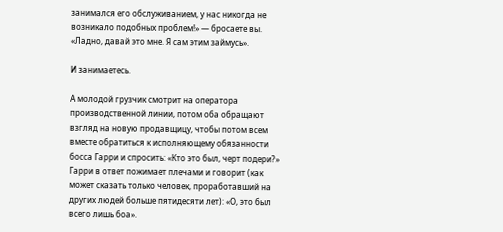занимался его обслуживанием, у нас никогда не возникало подобных проблем!» — бросаете вы. «Ладно, давай это мне. Я сам этим займусь».

И занимаетесь.

А молодой грузчик смотрит на оператора производственной линии, потом оба обращают взгляд на новую продавщицу, чтобы потом всем вместе обратиться к исполняющему обязанности босса Гарри и спросить: «Кто это был, черт подери?» Гарри в ответ пожимает плечами и говорит (как может сказать только человек, проработавший на других людей больше пятидесяти лет): «О, это был всего лишь боа».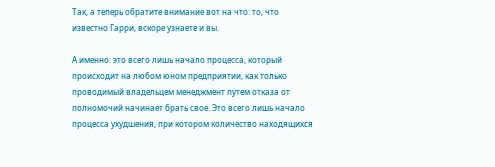Так, а теперь обратите внимание вот на что: то, что известно Гарри, вскоре узнаете и вы.

А именно: это всего лишь начало процесса, который происходит на любом юном предприятии, как только проводимый владельцем менеджмент путем отказа от полномочий начинает брать свое. Это всего лишь начало процесса ухудшения, при котором количество находящихся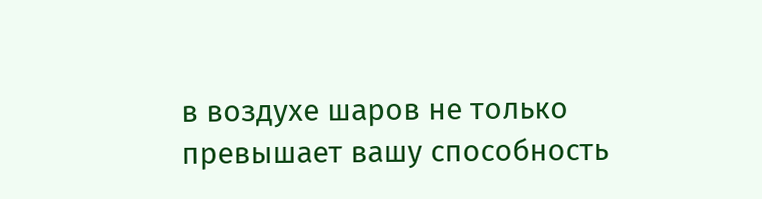в воздухе шаров не только превышает вашу способность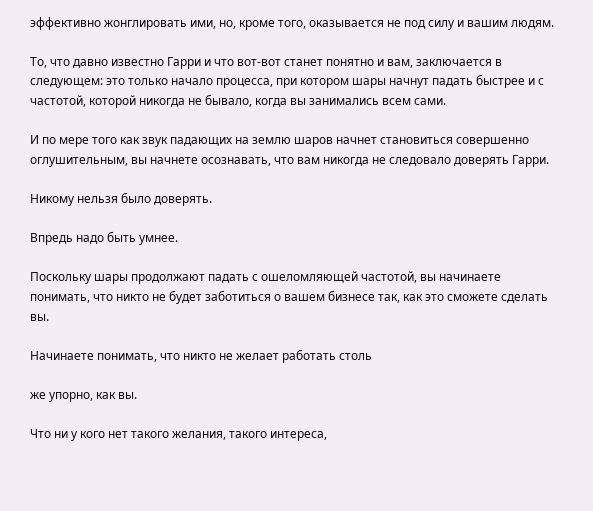эффективно жонглировать ими, но, кроме того, оказывается не под силу и вашим людям.

То, что давно известно Гарри и что вот-вот станет понятно и вам, заключается в следующем: это только начало процесса, при котором шары начнут падать быстрее и с частотой, которой никогда не бывало, когда вы занимались всем сами.

И по мере того как звук падающих на землю шаров начнет становиться совершенно оглушительным, вы начнете осознавать, что вам никогда не следовало доверять Гарри.

Никому нельзя было доверять.

Впредь надо быть умнее.

Поскольку шары продолжают падать с ошеломляющей частотой, вы начинаете понимать, что никто не будет заботиться о вашем бизнесе так, как это сможете сделать вы.

Начинаете понимать, что никто не желает работать столь

же упорно, как вы.

Что ни у кого нет такого желания, такого интереса,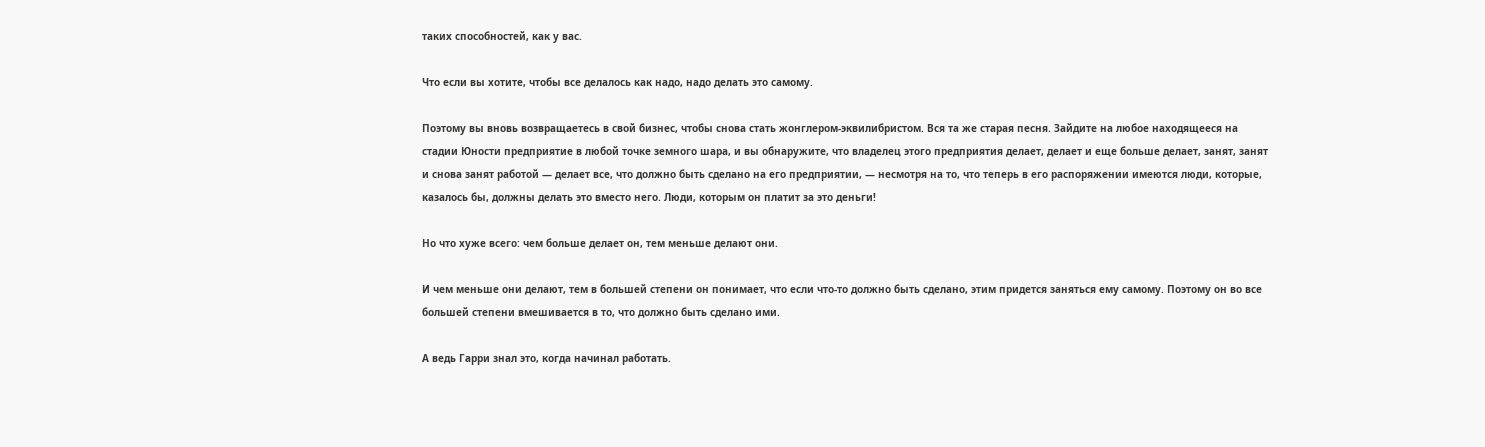таких способностей, как у вас.

Что если вы хотите, чтобы все делалось как надо, надо делать это самому.

Поэтому вы вновь возвращаетесь в свой бизнес, чтобы снова стать жонглером-эквилибристом. Вся та же старая песня. Зайдите на любое находящееся на стадии Юности предприятие в любой точке земного шара, и вы обнаружите, что владелец этого предприятия делает, делает и еще больше делает, занят, занят и снова занят работой — делает все, что должно быть сделано на его предприятии, — несмотря на то, что теперь в его распоряжении имеются люди, которые, казалось бы, должны делать это вместо него. Люди, которым он платит за это деньги!

Но что хуже всего: чем больше делает он, тем меньше делают они.

И чем меньше они делают, тем в большей степени он понимает, что если что-то должно быть сделано, этим придется заняться ему самому. Поэтому он во все большей степени вмешивается в то, что должно быть сделано ими.

А ведь Гарри знал это, когда начинал работать.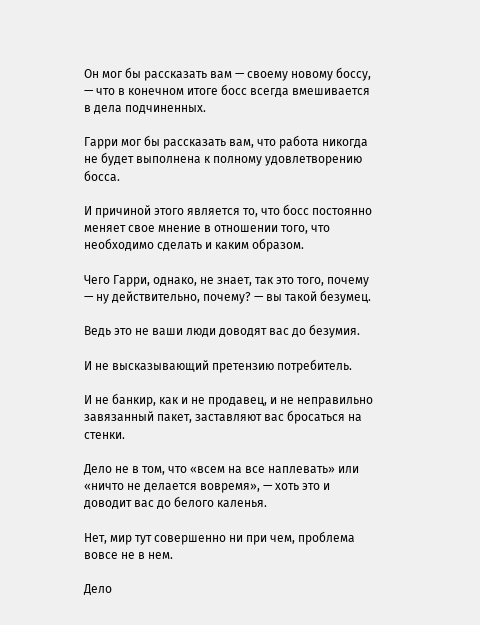Он мог бы рассказать вам — своему новому боссу, — что в конечном итоге босс всегда вмешивается в дела подчиненных.

Гарри мог бы рассказать вам, что работа никогда не будет выполнена к полному удовлетворению босса.

И причиной этого является то, что босс постоянно меняет свое мнение в отношении того, что необходимо сделать и каким образом.

Чего Гарри, однако, не знает, так это того, почему — ну действительно, почему? — вы такой безумец.

Ведь это не ваши люди доводят вас до безумия.

И не высказывающий претензию потребитель.

И не банкир, как и не продавец, и не неправильно завязанный пакет, заставляют вас бросаться на стенки.

Дело не в том, что «всем на все наплевать» или «ничто не делается вовремя», — хоть это и доводит вас до белого каленья.

Нет, мир тут совершенно ни при чем, проблема вовсе не в нем.

Дело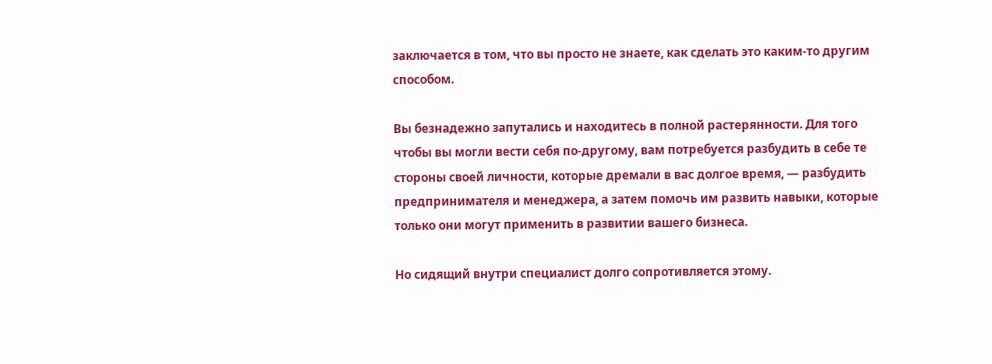заключается в том, что вы просто не знаете, как сделать это каким-то другим способом.

Вы безнадежно запутались и находитесь в полной растерянности. Для того чтобы вы могли вести себя по-другому, вам потребуется разбудить в себе те стороны своей личности, которые дремали в вас долгое время, — разбудить предпринимателя и менеджера, а затем помочь им развить навыки, которые только они могут применить в развитии вашего бизнеса.

Но сидящий внутри специалист долго сопротивляется этому.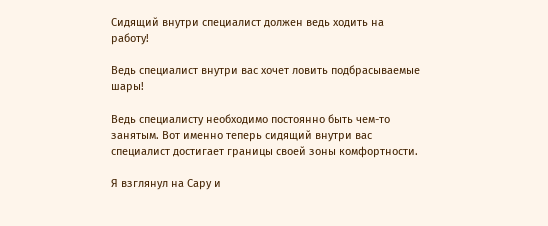Сидящий внутри специалист должен ведь ходить на работу!

Ведь специалист внутри вас хочет ловить подбрасываемые шары!

Ведь специалисту необходимо постоянно быть чем-то занятым. Вот именно теперь сидящий внутри вас специалист достигает границы своей зоны комфортности.

Я взглянул на Сару и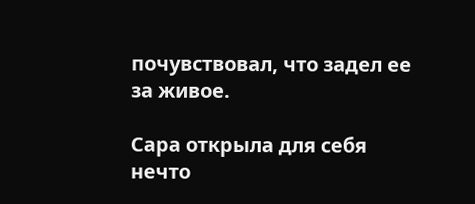почувствовал, что задел ее за живое.

Сара открыла для себя нечто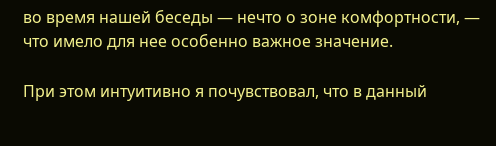во время нашей беседы — нечто о зоне комфортности, — что имело для нее особенно важное значение.

При этом интуитивно я почувствовал, что в данный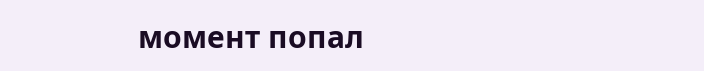момент попал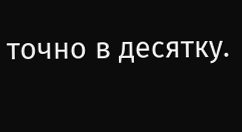точно в десятку.